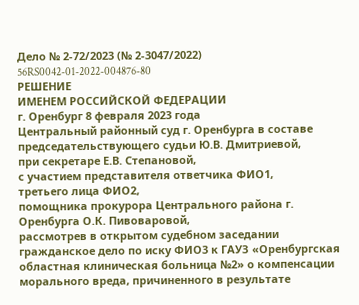Дело № 2-72/2023 (№ 2-3047/2022)
56RS0042-01-2022-004876-80
РЕШЕНИЕ
ИМЕНЕМ РОССИЙСКОЙ ФЕДЕРАЦИИ
г. Оренбург 8 февраля 2023 года
Центральный районный суд г. Оренбурга в составе
председательствующего судьи Ю.В. Дмитриевой,
при секретаре Е.В. Степановой,
с участием представителя ответчика ФИО1,
третьего лица ФИО2,
помощника прокурора Центрального района г. Оренбурга О.К. Пивоваровой,
рассмотрев в открытом судебном заседании гражданское дело по иску ФИО3 к ГАУЗ «Оренбургская областная клиническая больница №2» о компенсации морального вреда, причиненного в результате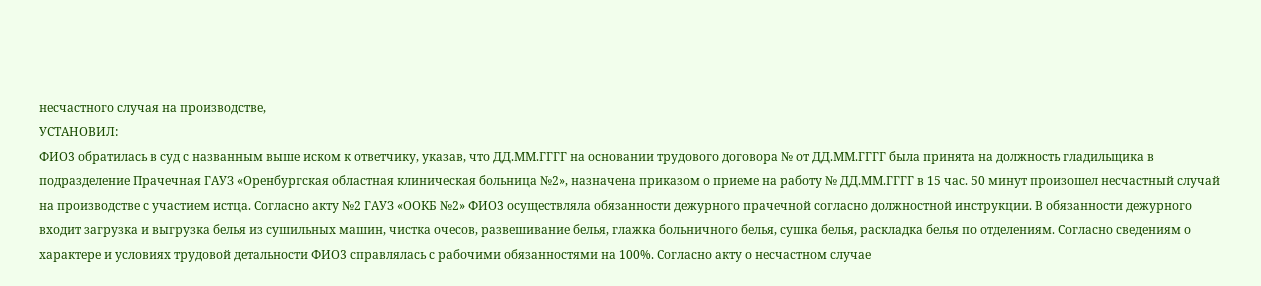несчастного случая на производстве,
УСТАНОВИЛ:
ФИО3 обратилась в суд с названным выше иском к ответчику, указав, что ДД.ММ.ГГГГ на основании трудового договора № от ДД.ММ.ГГГГ была принята на должность гладильщика в подразделение Прачечная ГАУЗ «Оренбургская областная клиническая больница №2», назначена приказом о приеме на работу № ДД.ММ.ГГГГ в 15 час. 50 минут произошел несчастный случай на производстве с участием истца. Согласно акту №2 ГАУЗ «ООКБ №2» ФИО3 осуществляла обязанности дежурного прачечной согласно должностной инструкции. В обязанности дежурного входит загрузка и выгрузка белья из сушильных машин, чистка очесов, развешивание белья, глажка больничного белья, сушка белья, раскладка белья по отделениям. Согласно сведениям о характере и условиях трудовой детальности ФИО3 справлялась с рабочими обязанностями на 100%. Согласно акту о несчастном случае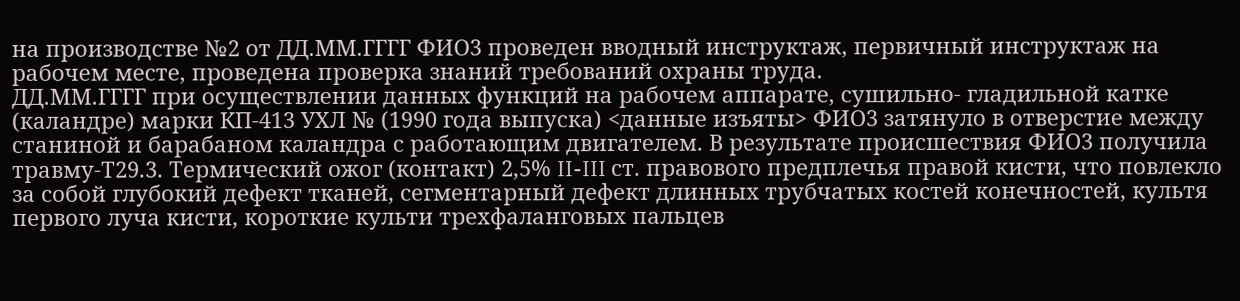на производстве №2 от ДД.ММ.ГГГГ ФИО3 проведен вводный инструктаж, первичный инструктаж на рабочем месте, проведена проверка знаний требований охраны труда.
ДД.ММ.ГГГГ при осуществлении данных функций на рабочем аппарате, сушильно- гладильной катке (каландре) марки КП-413 УХЛ № (1990 года выпуска) <данные изъяты> ФИО3 затянуло в отверстие между станиной и барабаном каландра с работающим двигателем. В результате происшествия ФИО3 получила травму-Т29.3. Термический ожог (контакт) 2,5% II-III ст. правового предплечья правой кисти, что повлекло за собой глубокий дефект тканей, сегментарный дефект длинных трубчатых костей конечностей, культя первого луча кисти, короткие культи трехфаланговых пальцев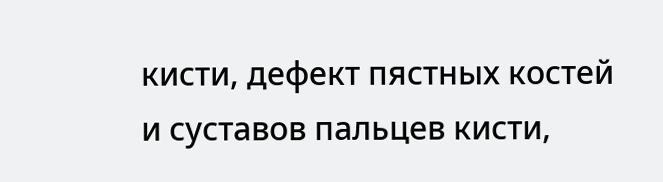кисти, дефект пястных костей и суставов пальцев кисти,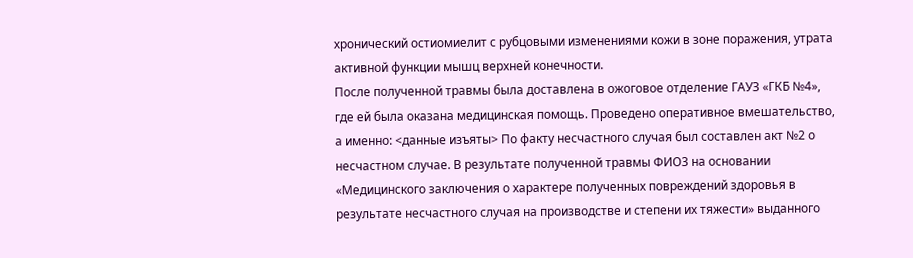хронический остиомиелит с рубцовыми изменениями кожи в зоне поражения, утрата активной функции мышц верхней конечности.
После полученной травмы была доставлена в ожоговое отделение ГАУЗ «ГКБ №4», где ей была оказана медицинская помощь. Проведено оперативное вмешательство, а именно: <данные изъяты> По факту несчастного случая был составлен акт №2 о несчастном случае. В результате полученной травмы ФИО3 на основании «Медицинского заключения о характере полученных повреждений здоровья в результате несчастного случая на производстве и степени их тяжести» выданного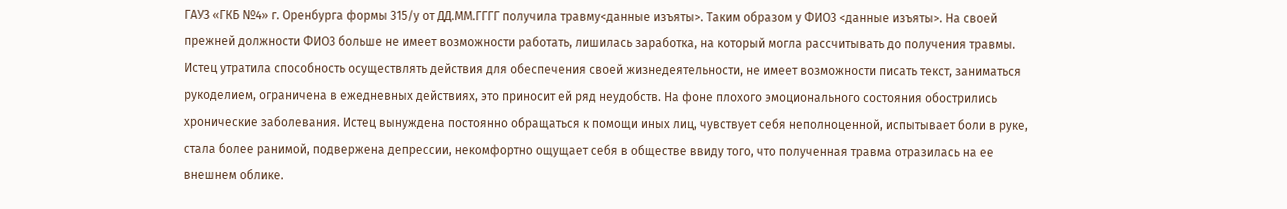ГАУЗ «ГКБ №4» г. Оренбурга формы 315/у от ДД.ММ.ГГГГ получила травму<данные изъяты>. Таким образом у ФИО3 <данные изъяты>. На своей прежней должности ФИО3 больше не имеет возможности работать, лишилась заработка, на который могла рассчитывать до получения травмы. Истец утратила способность осуществлять действия для обеспечения своей жизнедеятельности, не имеет возможности писать текст, заниматься рукоделием, ограничена в ежедневных действиях, это приносит ей ряд неудобств. На фоне плохого эмоционального состояния обострились хронические заболевания. Истец вынуждена постоянно обращаться к помощи иных лиц, чувствует себя неполноценной, испытывает боли в руке, стала более ранимой, подвержена депрессии, некомфортно ощущает себя в обществе ввиду того, что полученная травма отразилась на ее внешнем облике.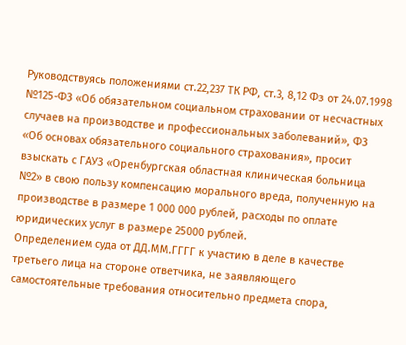Руководствуясь положениями ст.22,237 ТК РФ, ст.3, 8,12 Фз от 24.07.1998 №125-ФЗ «Об обязательном социальном страховании от несчастных случаев на производстве и профессиональных заболеваний», ФЗ «Об основах обязательного социального страхования», просит взыскать с ГАУЗ «Оренбургская областная клиническая больница №2» в свою пользу компенсацию морального вреда, полученную на производстве в размере 1 000 000 рублей, расходы по оплате юридических услуг в размере 25000 рублей.
Определением суда от ДД.ММ.ГГГГ к участию в деле в качестве третьего лица на стороне ответчика, не заявляющего самостоятельные требования относительно предмета спора,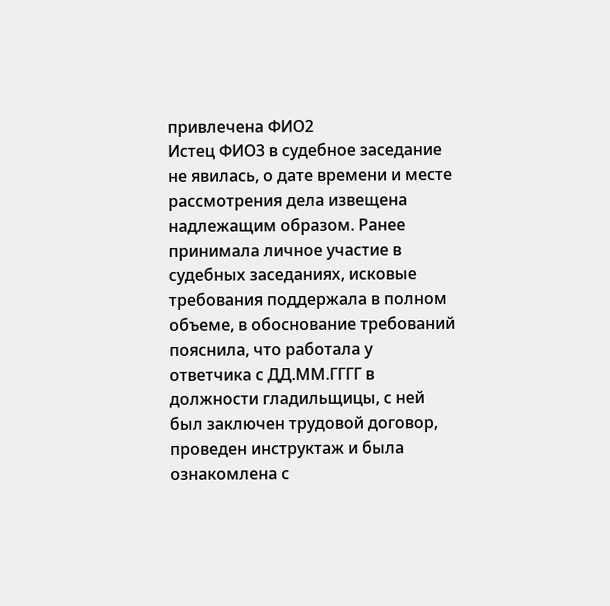привлечена ФИО2
Истец ФИО3 в судебное заседание не явилась, о дате времени и месте рассмотрения дела извещена надлежащим образом. Ранее принимала личное участие в судебных заседаниях, исковые требования поддержала в полном объеме, в обоснование требований пояснила, что работала у ответчика с ДД.ММ.ГГГГ в должности гладильщицы, с ней был заключен трудовой договор, проведен инструктаж и была ознакомлена с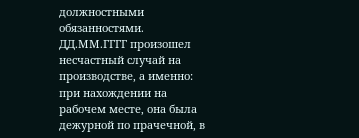должностными обязанностями. ДД.ММ.ГГГГ произошел несчастный случай на производстве, а именно: при нахождении на рабочем месте, она была дежурной по прачечной, в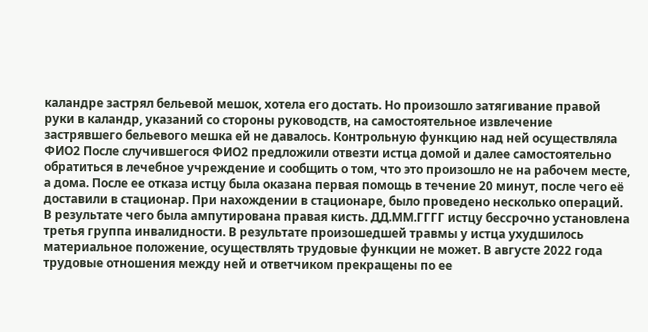каландре застрял бельевой мешок, хотела его достать. Но произошло затягивание правой руки в каландр, указаний со стороны руководств, на самостоятельное извлечение застрявшего бельевого мешка ей не давалось. Контрольную функцию над ней осуществляла ФИО2 После случившегося ФИО2 предложили отвезти истца домой и далее самостоятельно обратиться в лечебное учреждение и сообщить о том, что это произошло не на рабочем месте, а дома. После ее отказа истцу была оказана первая помощь в течение 20 минут, после чего её доставили в стационар. При нахождении в стационаре, было проведено несколько операций. В результате чего была ампутирована правая кисть. ДД.ММ.ГГГГ истцу бессрочно установлена третья группа инвалидности. В результате произошедшей травмы у истца ухудшилось материальное положение, осуществлять трудовые функции не может. В августе 2022 года трудовые отношения между ней и ответчиком прекращены по ее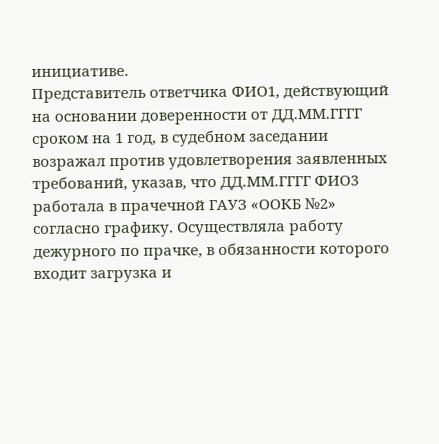инициативе.
Представитель ответчика ФИО1, действующий на основании доверенности от ДД.ММ.ГГГГ сроком на 1 год, в судебном заседании возражал против удовлетворения заявленных требований, указав, что ДД.ММ.ГГГГ ФИО3 работала в прачечной ГАУЗ «ООКБ №2» согласно графику. Осуществляла работу дежурного по прачке, в обязанности которого входит загрузка и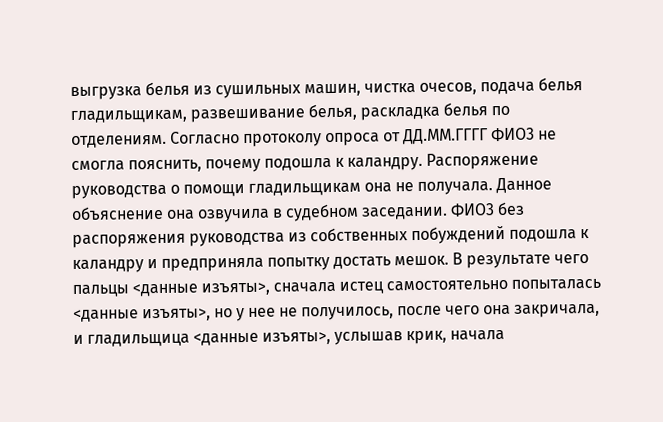выгрузка белья из сушильных машин, чистка очесов, подача белья гладильщикам, развешивание белья, раскладка белья по отделениям. Согласно протоколу опроса от ДД.ММ.ГГГГ ФИО3 не смогла пояснить, почему подошла к каландру. Распоряжение руководства о помощи гладильщикам она не получала. Данное объяснение она озвучила в судебном заседании. ФИО3 без распоряжения руководства из собственных побуждений подошла к каландру и предприняла попытку достать мешок. В результате чего пальцы <данные изъяты>, сначала истец самостоятельно попыталась <данные изъяты>, но у нее не получилось, после чего она закричала, и гладильщица <данные изъяты>, услышав крик, начала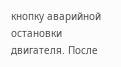кнопку аварийной остановки двигателя. После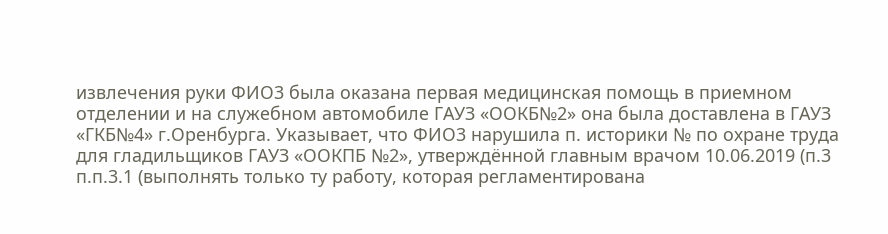извлечения руки ФИО3 была оказана первая медицинская помощь в приемном отделении и на служебном автомобиле ГАУЗ «ООКБ№2» она была доставлена в ГАУЗ «ГКБ№4» г.Оренбурга. Указывает, что ФИО3 нарушила п. историки № по охране труда для гладильщиков ГАУЗ «ООКПБ №2», утверждённой главным врачом 10.06.2019 (п.3 п.п.3.1 (выполнять только ту работу, которая регламентирована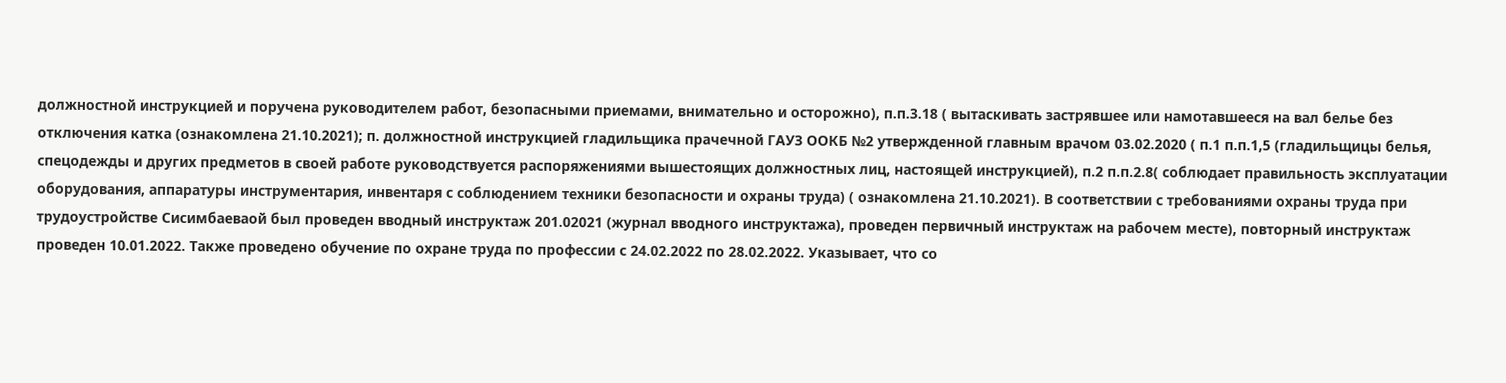должностной инструкцией и поручена руководителем работ, безопасными приемами, внимательно и осторожно), п.п.3.18 ( вытаскивать застрявшее или намотавшееся на вал белье без отключения катка (ознакомлена 21.10.2021); п. должностной инструкцией гладильщика прачечной ГАУЗ ООКБ №2 утвержденной главным врачом 03.02.2020 ( п.1 п.п.1,5 (гладильщицы белья, спецодежды и других предметов в своей работе руководствуется распоряжениями вышестоящих должностных лиц, настоящей инструкцией), п.2 п.п.2.8( соблюдает правильность эксплуатации оборудования, аппаратуры инструментария, инвентаря с соблюдением техники безопасности и охраны труда) ( ознакомлена 21.10.2021). В соответствии с требованиями охраны труда при трудоустройстве Сисимбаеваой был проведен вводный инструктаж 201.02021 (журнал вводного инструктажа), проведен первичный инструктаж на рабочем месте), повторный инструктаж проведен 10.01.2022. Также проведено обучение по охране труда по профессии с 24.02.2022 по 28.02.2022. Указывает, что со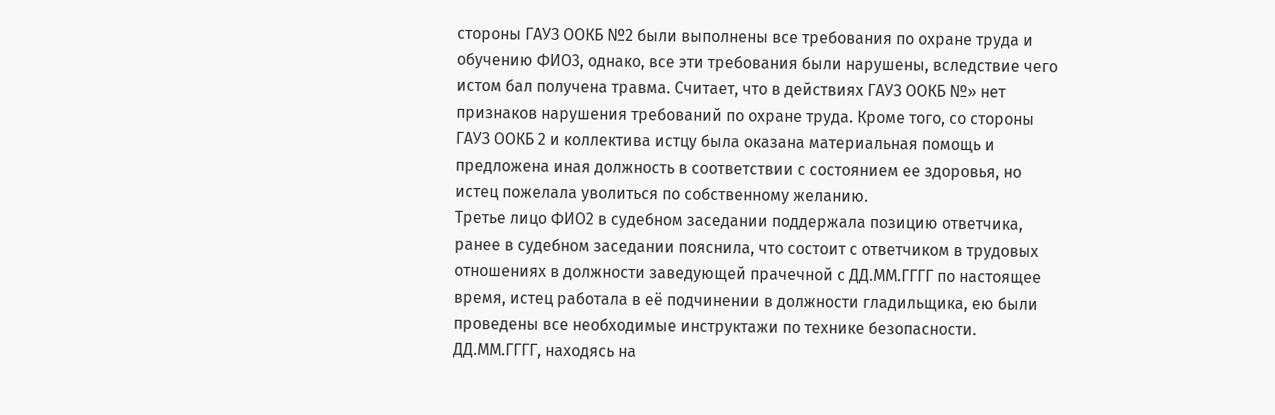стороны ГАУЗ ООКБ №2 были выполнены все требования по охране труда и обучению ФИО3, однако, все эти требования были нарушены, вследствие чего истом бал получена травма. Считает, что в действиях ГАУЗ ООКБ №» нет признаков нарушения требований по охране труда. Кроме того, со стороны ГАУЗ ООКБ 2 и коллектива истцу была оказана материальная помощь и предложена иная должность в соответствии с состоянием ее здоровья, но истец пожелала уволиться по собственному желанию.
Третье лицо ФИО2 в судебном заседании поддержала позицию ответчика, ранее в судебном заседании пояснила, что состоит с ответчиком в трудовых отношениях в должности заведующей прачечной с ДД.ММ.ГГГГ по настоящее время, истец работала в её подчинении в должности гладильщика, ею были проведены все необходимые инструктажи по технике безопасности. ДД.ММ.ГГГГ, находясь на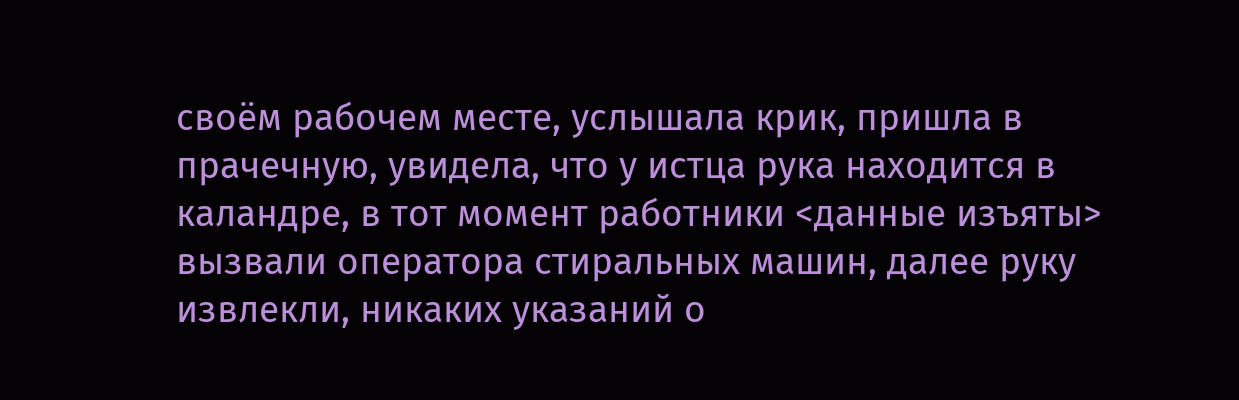своём рабочем месте, услышала крик, пришла в прачечную, увидела, что у истца рука находится в каландре, в тот момент работники <данные изъяты> вызвали оператора стиральных машин, далее руку извлекли, никаких указаний о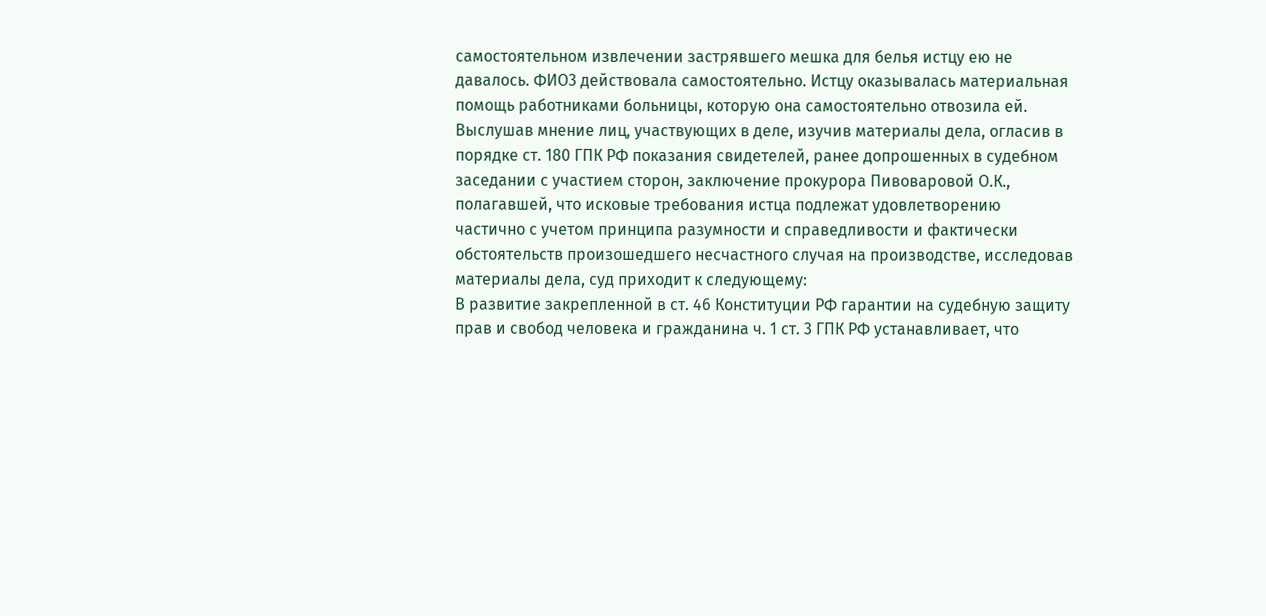самостоятельном извлечении застрявшего мешка для белья истцу ею не давалось. ФИО3 действовала самостоятельно. Истцу оказывалась материальная помощь работниками больницы, которую она самостоятельно отвозила ей.
Выслушав мнение лиц, участвующих в деле, изучив материалы дела, огласив в порядке ст. 180 ГПК РФ показания свидетелей, ранее допрошенных в судебном заседании с участием сторон, заключение прокурора Пивоваровой О.К., полагавшей, что исковые требования истца подлежат удовлетворению частично с учетом принципа разумности и справедливости и фактически обстоятельств произошедшего несчастного случая на производстве, исследовав материалы дела, суд приходит к следующему:
В развитие закрепленной в ст. 46 Конституции РФ гарантии на судебную защиту прав и свобод человека и гражданина ч. 1 ст. 3 ГПК РФ устанавливает, что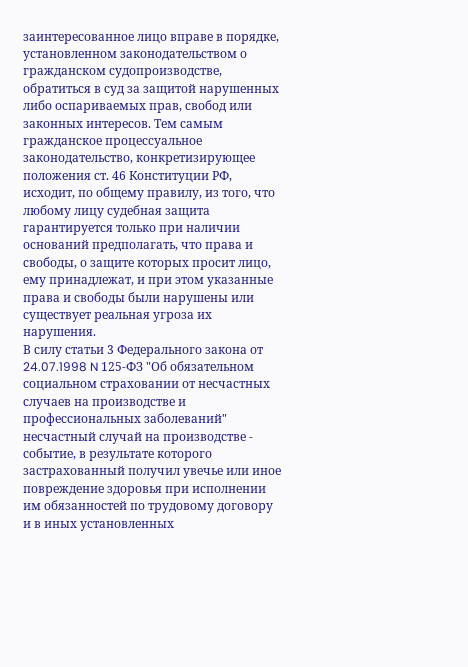заинтересованное лицо вправе в порядке, установленном законодательством о гражданском судопроизводстве, обратиться в суд за защитой нарушенных либо оспариваемых прав, свобод или законных интересов. Тем самым гражданское процессуальное законодательство, конкретизирующее положения ст. 46 Конституции РФ, исходит, по общему правилу, из того, что любому лицу судебная защита гарантируется только при наличии оснований предполагать, что права и свободы, о защите которых просит лицо, ему принадлежат, и при этом указанные права и свободы были нарушены или существует реальная угроза их нарушения.
В силу статьи 3 Федерального закона от 24.07.1998 N 125-ФЗ "Об обязательном социальном страховании от несчастных случаев на производстве и профессиональных заболеваний" несчастный случай на производстве - событие, в результате которого застрахованный получил увечье или иное повреждение здоровья при исполнении им обязанностей по трудовому договору и в иных установленных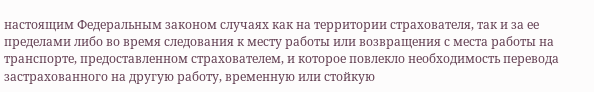настоящим Федеральным законом случаях как на территории страхователя, так и за ее пределами либо во время следования к месту работы или возвращения с места работы на транспорте, предоставленном страхователем, и которое повлекло необходимость перевода застрахованного на другую работу, временную или стойкую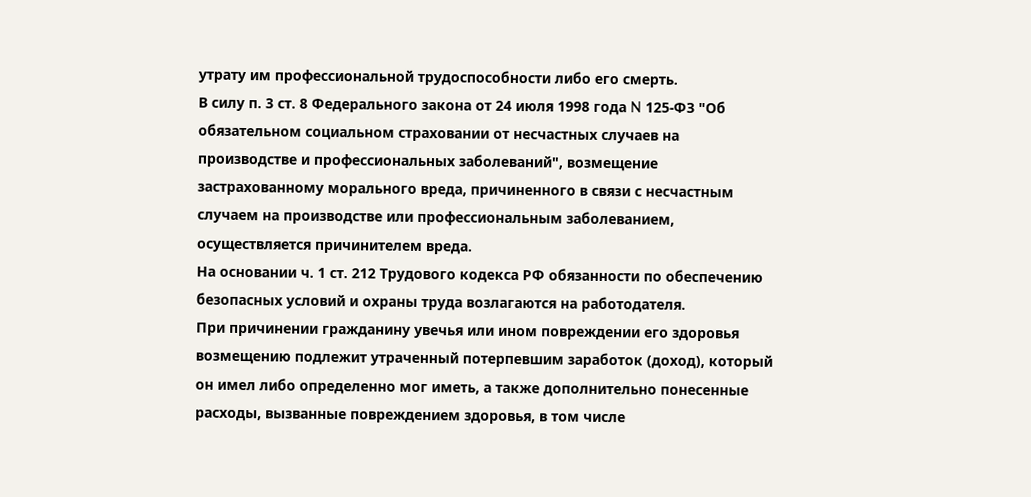утрату им профессиональной трудоспособности либо его смерть.
В силу п. 3 ст. 8 Федерального закона от 24 июля 1998 года N 125-ФЗ "Об обязательном социальном страховании от несчастных случаев на производстве и профессиональных заболеваний", возмещение застрахованному морального вреда, причиненного в связи с несчастным случаем на производстве или профессиональным заболеванием, осуществляется причинителем вреда.
На основании ч. 1 ст. 212 Трудового кодекса РФ обязанности по обеспечению безопасных условий и охраны труда возлагаются на работодателя.
При причинении гражданину увечья или ином повреждении его здоровья возмещению подлежит утраченный потерпевшим заработок (доход), который он имел либо определенно мог иметь, а также дополнительно понесенные расходы, вызванные повреждением здоровья, в том числе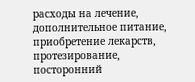расходы на лечение, дополнительное питание, приобретение лекарств, протезирование, посторонний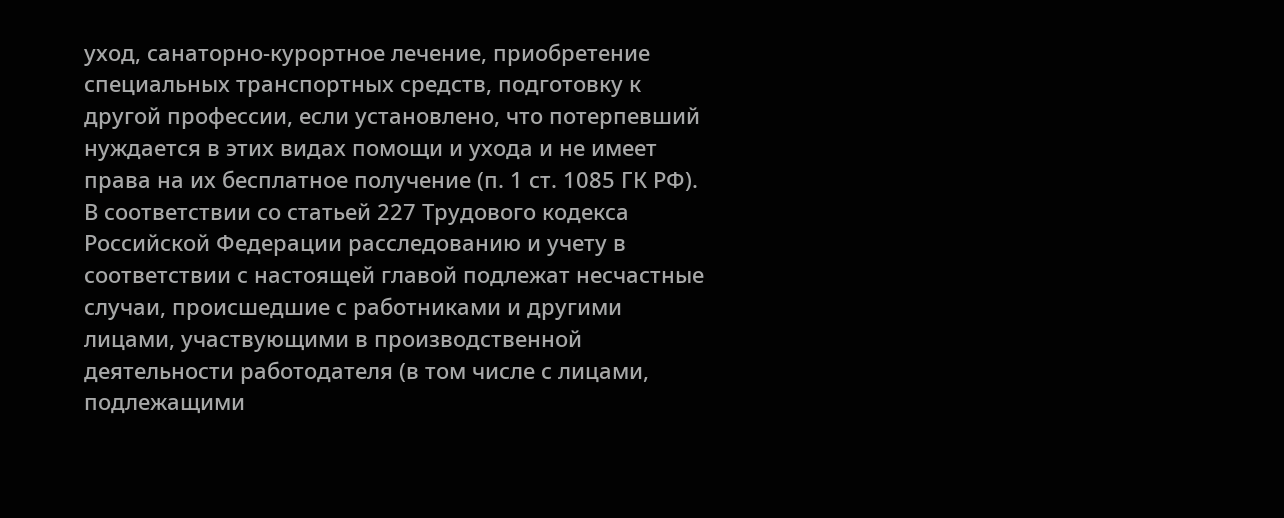уход, санаторно-курортное лечение, приобретение специальных транспортных средств, подготовку к другой профессии, если установлено, что потерпевший нуждается в этих видах помощи и ухода и не имеет права на их бесплатное получение (п. 1 ст. 1085 ГК РФ).
В соответствии со статьей 227 Трудового кодекса Российской Федерации расследованию и учету в соответствии с настоящей главой подлежат несчастные случаи, происшедшие с работниками и другими лицами, участвующими в производственной деятельности работодателя (в том числе с лицами, подлежащими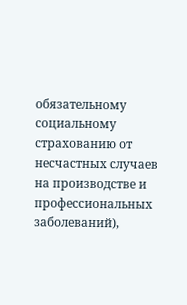обязательному социальному страхованию от несчастных случаев на производстве и профессиональных заболеваний),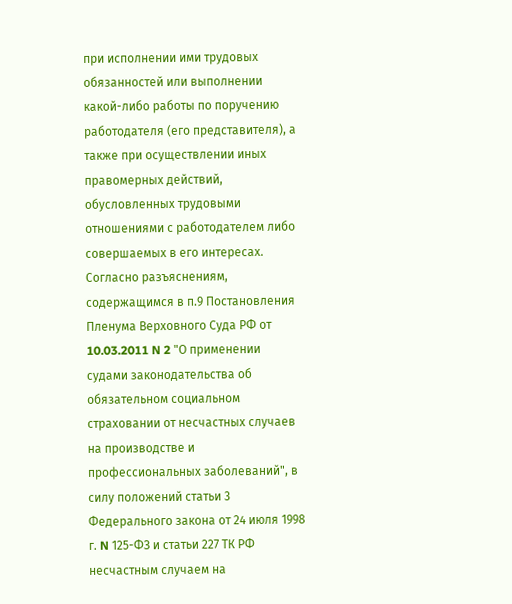при исполнении ими трудовых обязанностей или выполнении какой-либо работы по поручению работодателя (его представителя), а также при осуществлении иных правомерных действий, обусловленных трудовыми отношениями с работодателем либо совершаемых в его интересах.
Согласно разъяснениям, содержащимся в п.9 Постановления Пленума Верховного Суда РФ от 10.03.2011 N 2 "О применении судами законодательства об обязательном социальном страховании от несчастных случаев на производстве и профессиональных заболеваний", в силу положений статьи 3 Федерального закона от 24 июля 1998 г. N 125-ФЗ и статьи 227 ТК РФ несчастным случаем на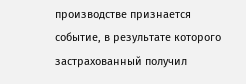производстве признается событие, в результате которого застрахованный получил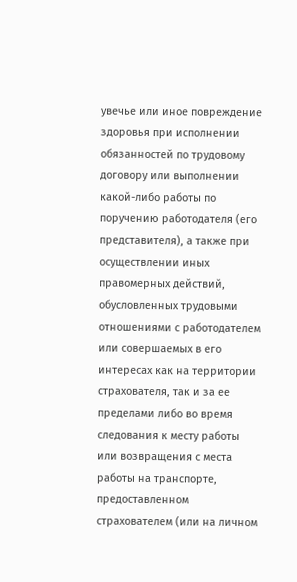увечье или иное повреждение здоровья при исполнении обязанностей по трудовому договору или выполнении какой-либо работы по поручению работодателя (его представителя), а также при осуществлении иных правомерных действий, обусловленных трудовыми отношениями с работодателем или совершаемых в его интересах как на территории страхователя, так и за ее пределами либо во время следования к месту работы или возвращения с места работы на транспорте, предоставленном страхователем (или на личном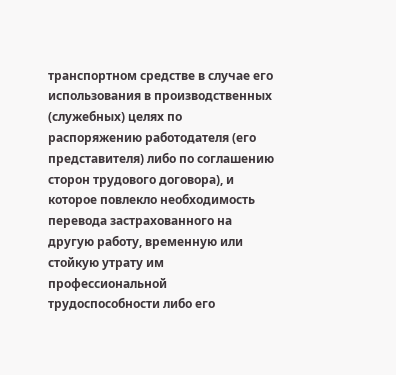транспортном средстве в случае его использования в производственных (служебных) целях по распоряжению работодателя (его представителя) либо по соглашению сторон трудового договора), и которое повлекло необходимость перевода застрахованного на другую работу, временную или стойкую утрату им профессиональной трудоспособности либо его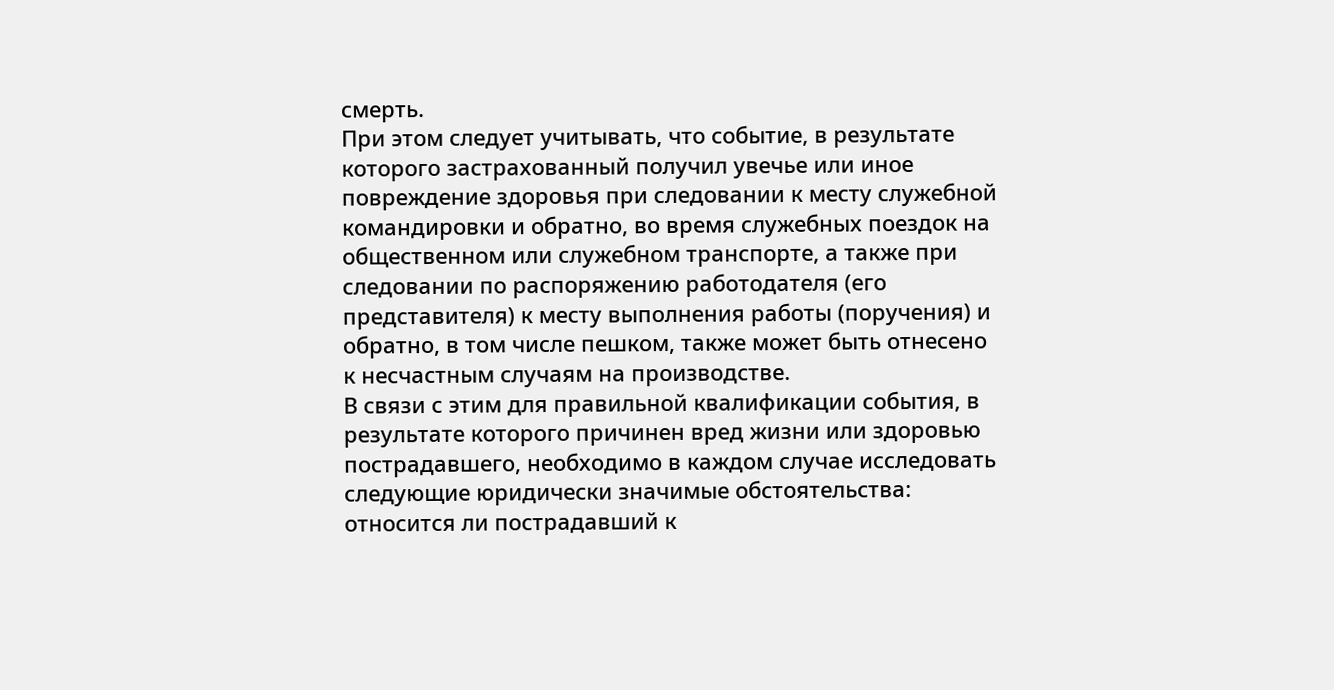смерть.
При этом следует учитывать, что событие, в результате которого застрахованный получил увечье или иное повреждение здоровья при следовании к месту служебной командировки и обратно, во время служебных поездок на общественном или служебном транспорте, а также при следовании по распоряжению работодателя (его представителя) к месту выполнения работы (поручения) и обратно, в том числе пешком, также может быть отнесено к несчастным случаям на производстве.
В связи с этим для правильной квалификации события, в результате которого причинен вред жизни или здоровью пострадавшего, необходимо в каждом случае исследовать следующие юридически значимые обстоятельства: относится ли пострадавший к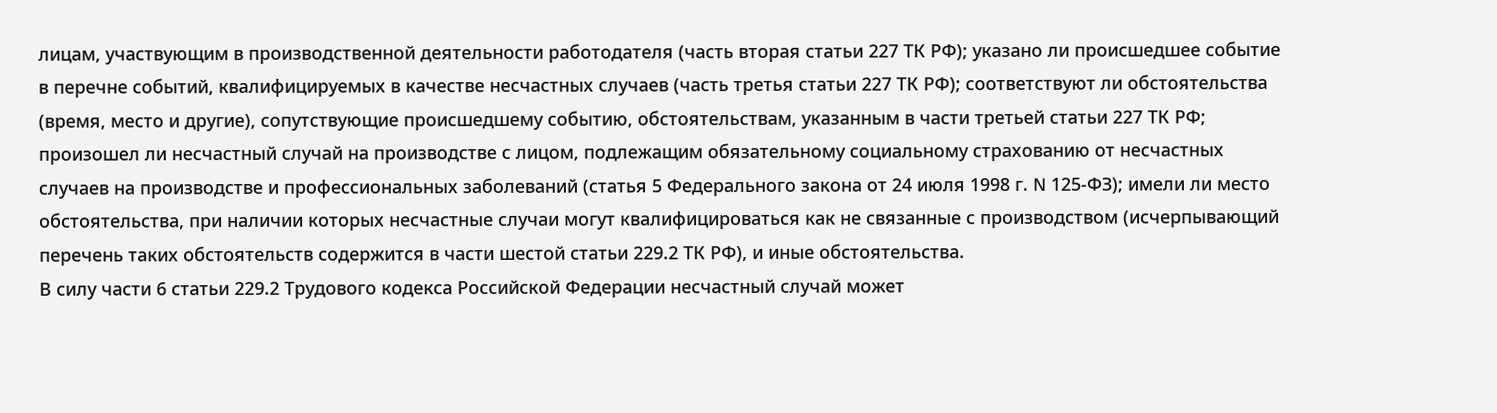лицам, участвующим в производственной деятельности работодателя (часть вторая статьи 227 ТК РФ); указано ли происшедшее событие в перечне событий, квалифицируемых в качестве несчастных случаев (часть третья статьи 227 ТК РФ); соответствуют ли обстоятельства (время, место и другие), сопутствующие происшедшему событию, обстоятельствам, указанным в части третьей статьи 227 ТК РФ; произошел ли несчастный случай на производстве с лицом, подлежащим обязательному социальному страхованию от несчастных случаев на производстве и профессиональных заболеваний (статья 5 Федерального закона от 24 июля 1998 г. N 125-ФЗ); имели ли место обстоятельства, при наличии которых несчастные случаи могут квалифицироваться как не связанные с производством (исчерпывающий перечень таких обстоятельств содержится в части шестой статьи 229.2 ТК РФ), и иные обстоятельства.
В силу части 6 статьи 229.2 Трудового кодекса Российской Федерации несчастный случай может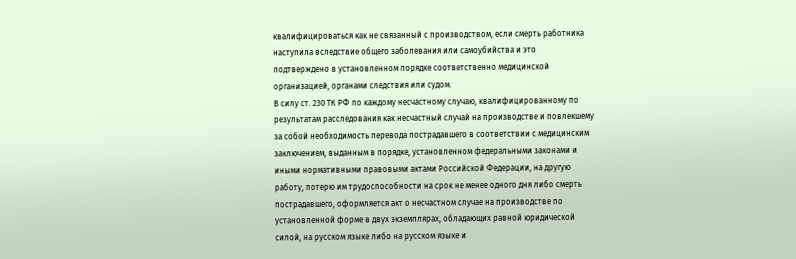квалифицироваться как не связанный с производством, если смерть работника наступила вследствие общего заболевания или самоубийства и это подтверждено в установленном порядке соответственно медицинской организацией, органами следствия или судом.
В силу ст. 230 ТК РФ по каждому несчастному случаю, квалифицированному по результатам расследования как несчастный случай на производстве и повлекшему за собой необходимость перевода пострадавшего в соответствии с медицинским заключением, выданным в порядке, установленном федеральными законами и иными нормативными правовыми актами Российской Федерации, на другую работу, потерю им трудоспособности на срок не менее одного дня либо смерть пострадавшего, оформляется акт о несчастном случае на производстве по установленной форме в двух экземплярах, обладающих равной юридической силой, на русском языке либо на русском языке и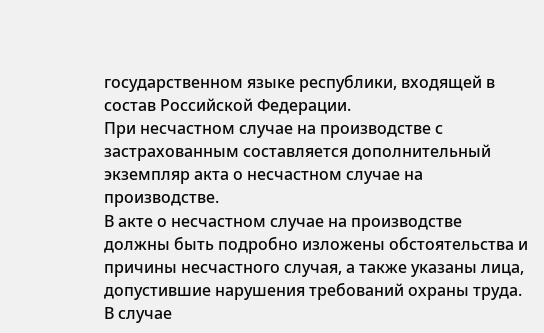государственном языке республики, входящей в состав Российской Федерации.
При несчастном случае на производстве с застрахованным составляется дополнительный экземпляр акта о несчастном случае на производстве.
В акте о несчастном случае на производстве должны быть подробно изложены обстоятельства и причины несчастного случая, а также указаны лица, допустившие нарушения требований охраны труда. В случае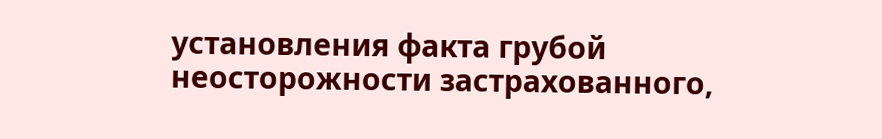установления факта грубой неосторожности застрахованного,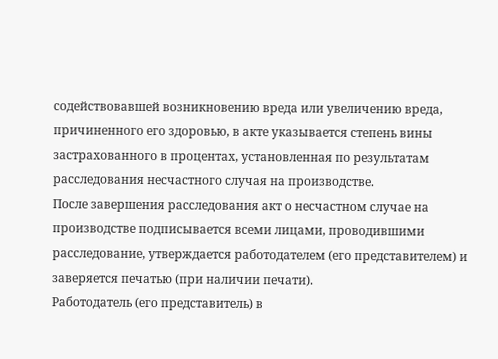содействовавшей возникновению вреда или увеличению вреда, причиненного его здоровью, в акте указывается степень вины застрахованного в процентах, установленная по результатам расследования несчастного случая на производстве.
После завершения расследования акт о несчастном случае на производстве подписывается всеми лицами, проводившими расследование, утверждается работодателем (его представителем) и заверяется печатью (при наличии печати).
Работодатель (его представитель) в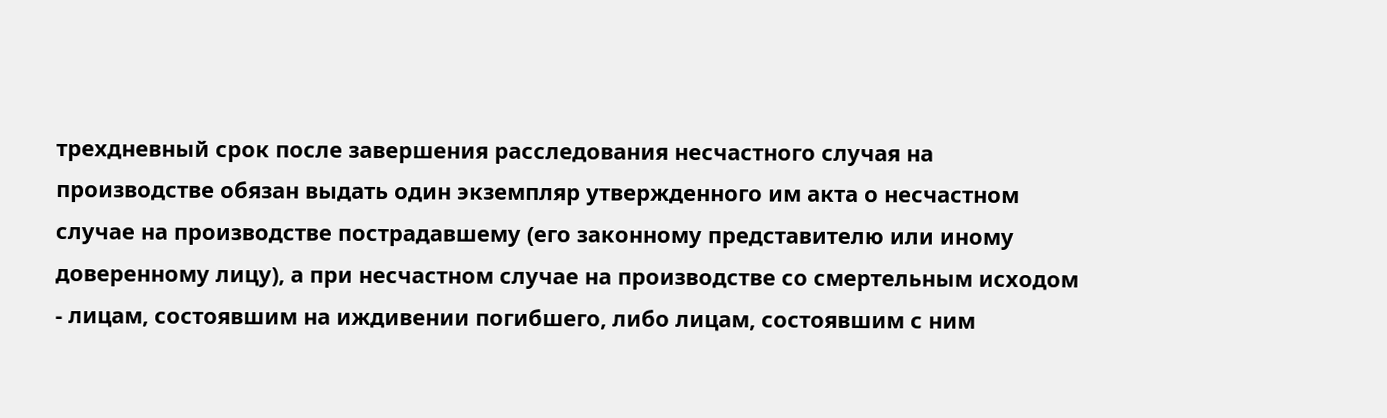трехдневный срок после завершения расследования несчастного случая на производстве обязан выдать один экземпляр утвержденного им акта о несчастном случае на производстве пострадавшему (его законному представителю или иному доверенному лицу), а при несчастном случае на производстве со смертельным исходом - лицам, состоявшим на иждивении погибшего, либо лицам, состоявшим с ним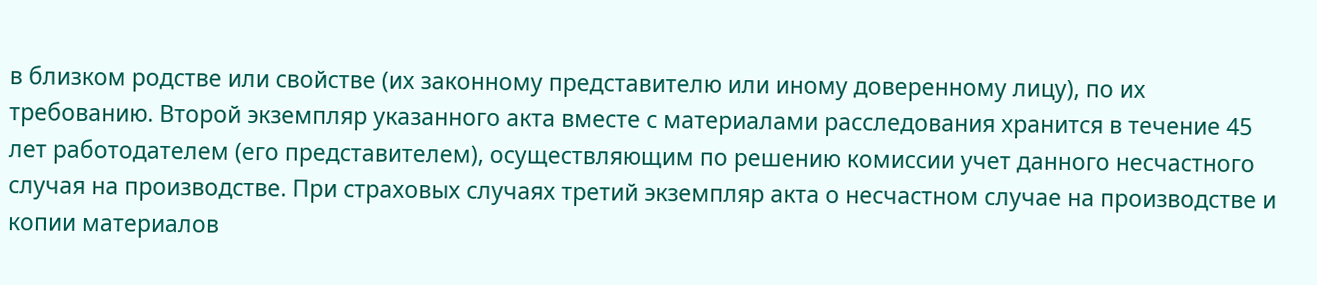в близком родстве или свойстве (их законному представителю или иному доверенному лицу), по их требованию. Второй экземпляр указанного акта вместе с материалами расследования хранится в течение 45 лет работодателем (его представителем), осуществляющим по решению комиссии учет данного несчастного случая на производстве. При страховых случаях третий экземпляр акта о несчастном случае на производстве и копии материалов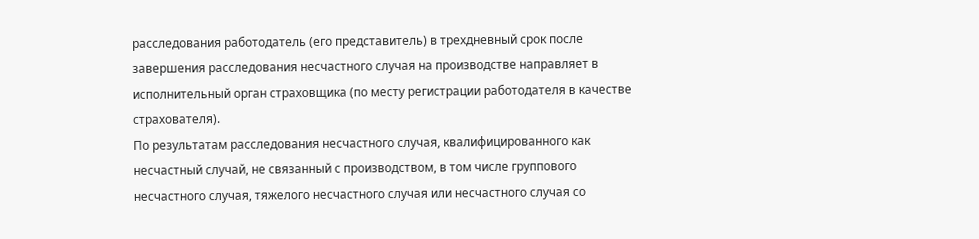расследования работодатель (его представитель) в трехдневный срок после завершения расследования несчастного случая на производстве направляет в исполнительный орган страховщика (по месту регистрации работодателя в качестве страхователя).
По результатам расследования несчастного случая, квалифицированного как несчастный случай, не связанный с производством, в том числе группового несчастного случая, тяжелого несчастного случая или несчастного случая со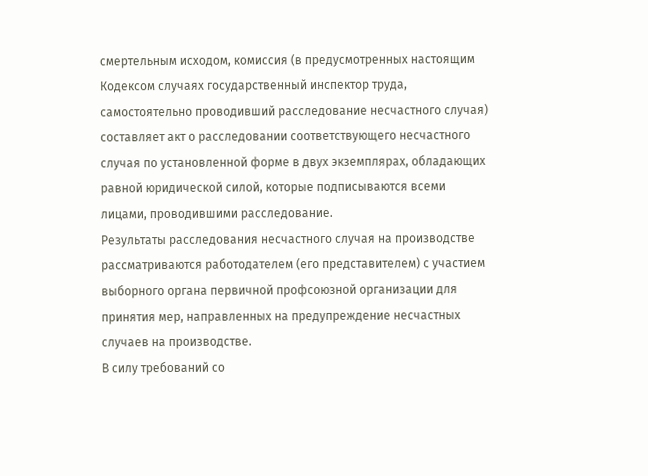смертельным исходом, комиссия (в предусмотренных настоящим Кодексом случаях государственный инспектор труда, самостоятельно проводивший расследование несчастного случая) составляет акт о расследовании соответствующего несчастного случая по установленной форме в двух экземплярах, обладающих равной юридической силой, которые подписываются всеми лицами, проводившими расследование.
Результаты расследования несчастного случая на производстве рассматриваются работодателем (его представителем) с участием выборного органа первичной профсоюзной организации для принятия мер, направленных на предупреждение несчастных случаев на производстве.
В силу требований со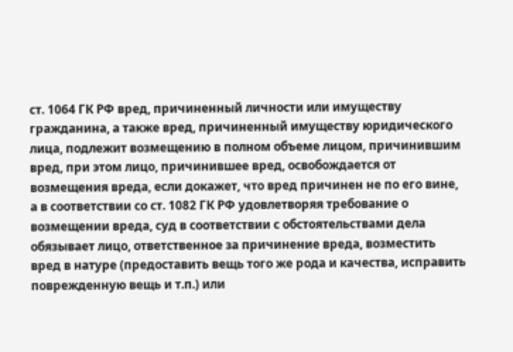ст. 1064 ГК РФ вред, причиненный личности или имуществу гражданина, а также вред, причиненный имуществу юридического лица, подлежит возмещению в полном объеме лицом, причинившим вред, при этом лицо, причинившее вред, освобождается от возмещения вреда, если докажет, что вред причинен не по его вине, а в соответствии со ст. 1082 ГК РФ удовлетворяя требование о возмещении вреда, суд в соответствии с обстоятельствами дела обязывает лицо, ответственное за причинение вреда, возместить вред в натуре (предоставить вещь того же рода и качества, исправить поврежденную вещь и т.п.) или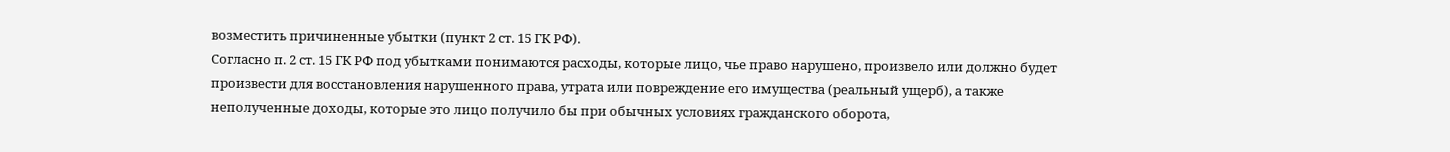возместить причиненные убытки (пункт 2 ст. 15 ГК РФ).
Согласно п. 2 ст. 15 ГК РФ под убытками понимаются расходы, которые лицо, чье право нарушено, произвело или должно будет произвести для восстановления нарушенного права, утрата или повреждение его имущества (реальный ущерб), а также неполученные доходы, которые это лицо получило бы при обычных условиях гражданского оборота,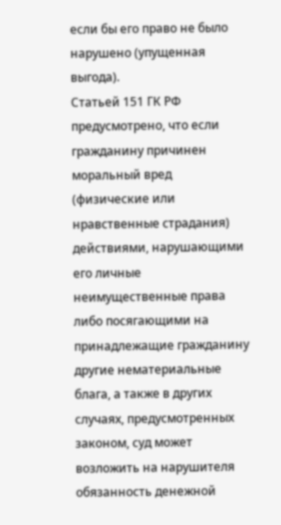если бы его право не было нарушено (упущенная выгода).
Статьей 151 ГК РФ предусмотрено, что если гражданину причинен моральный вред (физические или нравственные страдания) действиями, нарушающими его личные неимущественные права либо посягающими на принадлежащие гражданину другие нематериальные блага, а также в других случаях, предусмотренных законом, суд может возложить на нарушителя обязанность денежной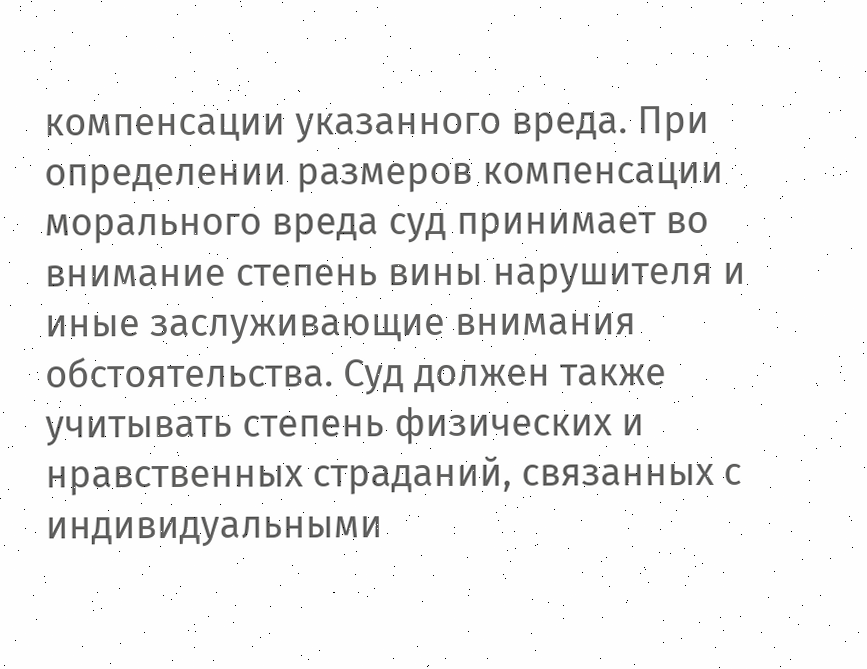компенсации указанного вреда. При определении размеров компенсации морального вреда суд принимает во внимание степень вины нарушителя и иные заслуживающие внимания обстоятельства. Суд должен также учитывать степень физических и нравственных страданий, связанных с индивидуальными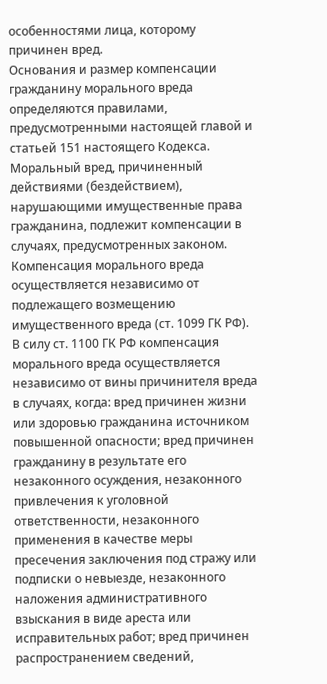особенностями лица, которому причинен вред.
Основания и размер компенсации гражданину морального вреда определяются правилами, предусмотренными настоящей главой и статьей 151 настоящего Кодекса. Моральный вред, причиненный действиями (бездействием), нарушающими имущественные права гражданина, подлежит компенсации в случаях, предусмотренных законом. Компенсация морального вреда осуществляется независимо от подлежащего возмещению имущественного вреда (ст. 1099 ГК РФ).
В силу ст. 1100 ГК РФ компенсация морального вреда осуществляется независимо от вины причинителя вреда в случаях, когда: вред причинен жизни или здоровью гражданина источником повышенной опасности; вред причинен гражданину в результате его незаконного осуждения, незаконного привлечения к уголовной ответственности, незаконного применения в качестве меры пресечения заключения под стражу или подписки о невыезде, незаконного наложения административного взыскания в виде ареста или исправительных работ; вред причинен распространением сведений,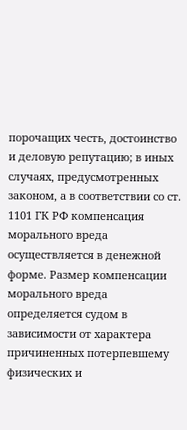порочащих честь, достоинство и деловую репутацию; в иных случаях, предусмотренных законом, а в соответствии со ст. 1101 ГК РФ компенсация морального вреда осуществляется в денежной форме. Размер компенсации морального вреда определяется судом в зависимости от характера причиненных потерпевшему физических и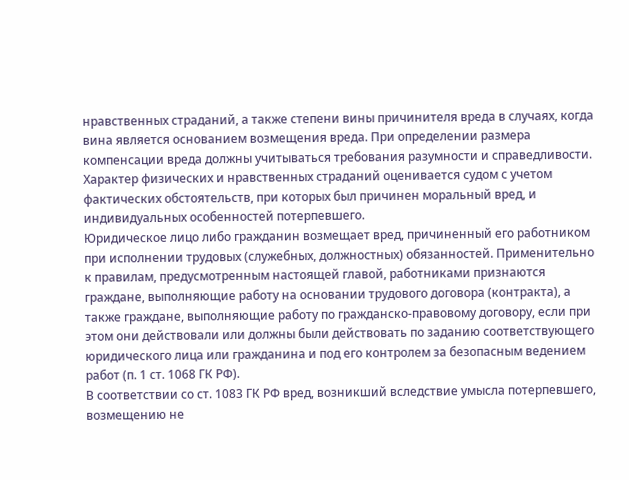нравственных страданий, а также степени вины причинителя вреда в случаях, когда вина является основанием возмещения вреда. При определении размера компенсации вреда должны учитываться требования разумности и справедливости. Характер физических и нравственных страданий оценивается судом с учетом фактических обстоятельств, при которых был причинен моральный вред, и индивидуальных особенностей потерпевшего.
Юридическое лицо либо гражданин возмещает вред, причиненный его работником при исполнении трудовых (служебных, должностных) обязанностей. Применительно к правилам, предусмотренным настоящей главой, работниками признаются граждане, выполняющие работу на основании трудового договора (контракта), а также граждане, выполняющие работу по гражданско-правовому договору, если при этом они действовали или должны были действовать по заданию соответствующего юридического лица или гражданина и под его контролем за безопасным ведением работ (п. 1 ст. 1068 ГК РФ).
В соответствии со ст. 1083 ГК РФ вред, возникший вследствие умысла потерпевшего, возмещению не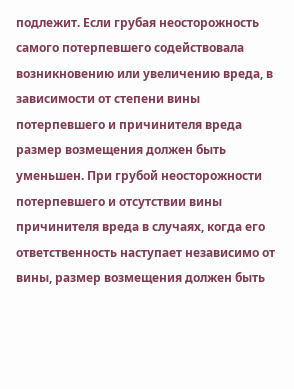подлежит. Если грубая неосторожность самого потерпевшего содействовала возникновению или увеличению вреда, в зависимости от степени вины потерпевшего и причинителя вреда размер возмещения должен быть уменьшен. При грубой неосторожности потерпевшего и отсутствии вины причинителя вреда в случаях, когда его ответственность наступает независимо от вины, размер возмещения должен быть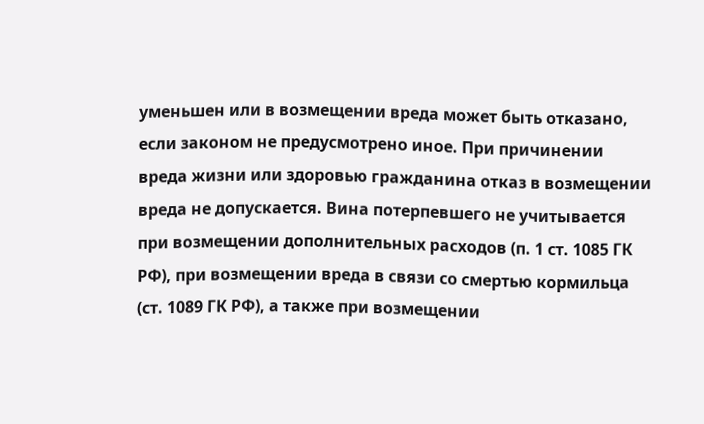уменьшен или в возмещении вреда может быть отказано, если законом не предусмотрено иное. При причинении вреда жизни или здоровью гражданина отказ в возмещении вреда не допускается. Вина потерпевшего не учитывается при возмещении дополнительных расходов (п. 1 ст. 1085 ГК РФ), при возмещении вреда в связи со смертью кормильца (ст. 1089 ГК РФ), а также при возмещении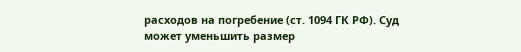расходов на погребение (ст. 1094 ГК РФ). Суд может уменьшить размер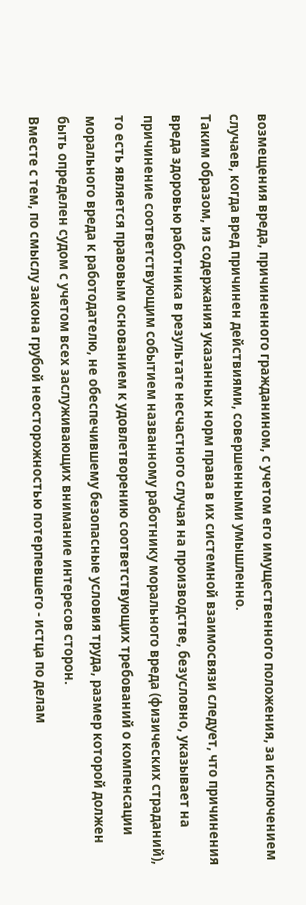возмещения вреда, причиненного гражданином, с учетом его имущественного положения, за исключением случаев, когда вред причинен действиями, совершенными умышленно.
Таким образом, из содержания указанных норм права в их системной взаимосвязи следует, что причинения вреда здоровью работника в результате несчастного случая на производстве, безусловно, указывает на причинение соответствующим событием названному работнику морального вреда (физических страданий), то есть является правовым основанием к удовлетворению соответствующих требований о компенсации морального вреда к работодателю, не обеспечившему безопасные условия труда, размер которой должен быть определен судом с учетом всех заслуживающих внимание интересов сторон.
Вместе с тем, по смыслу закона грубой неосторожностью потерпевшего - истца по делам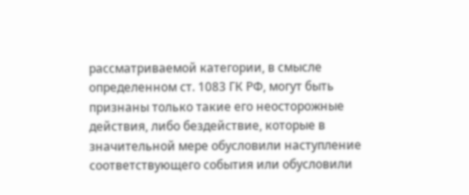рассматриваемой категории, в смысле определенном ст. 1083 ГК РФ, могут быть признаны только такие его неосторожные действия, либо бездействие, которые в значительной мере обусловили наступление соответствующего события или обусловили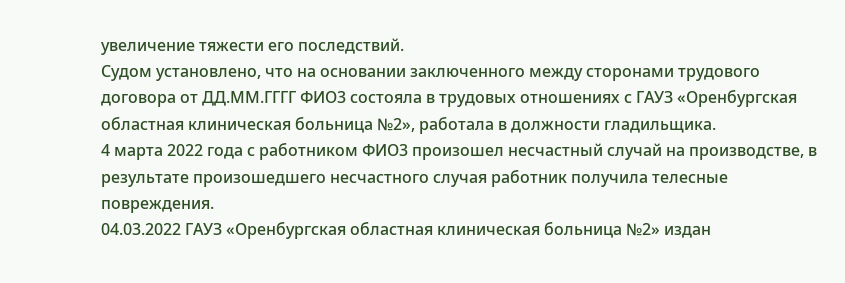увеличение тяжести его последствий.
Судом установлено, что на основании заключенного между сторонами трудового договора от ДД.ММ.ГГГГ ФИО3 состояла в трудовых отношениях с ГАУЗ «Оренбургская областная клиническая больница №2», работала в должности гладильщика.
4 марта 2022 года с работником ФИО3 произошел несчастный случай на производстве, в результате произошедшего несчастного случая работник получила телесные повреждения.
04.03.2022 ГАУЗ «Оренбургская областная клиническая больница №2» издан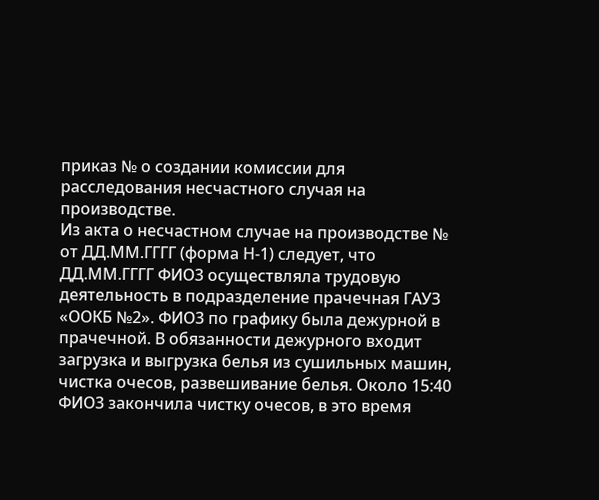приказ № о создании комиссии для расследования несчастного случая на производстве.
Из акта о несчастном случае на производстве № от ДД.ММ.ГГГГ (форма Н-1) следует, что ДД.ММ.ГГГГ ФИО3 осуществляла трудовую деятельность в подразделение прачечная ГАУЗ «ООКБ №2». ФИО3 по графику была дежурной в прачечной. В обязанности дежурного входит загрузка и выгрузка белья из сушильных машин, чистка очесов, развешивание белья. Около 15:40 ФИО3 закончила чистку очесов, в это время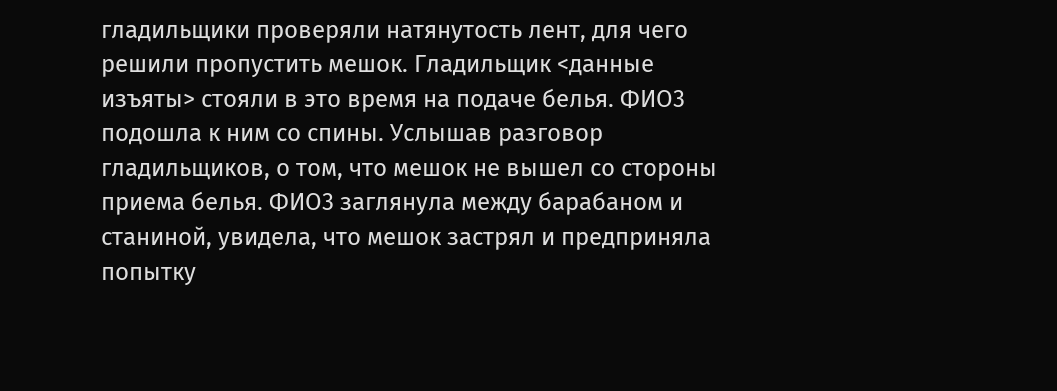гладильщики проверяли натянутость лент, для чего решили пропустить мешок. Гладильщик <данные изъяты> стояли в это время на подаче белья. ФИО3 подошла к ним со спины. Услышав разговор гладильщиков, о том, что мешок не вышел со стороны приема белья. ФИО3 заглянула между барабаном и станиной, увидела, что мешок застрял и предприняла попытку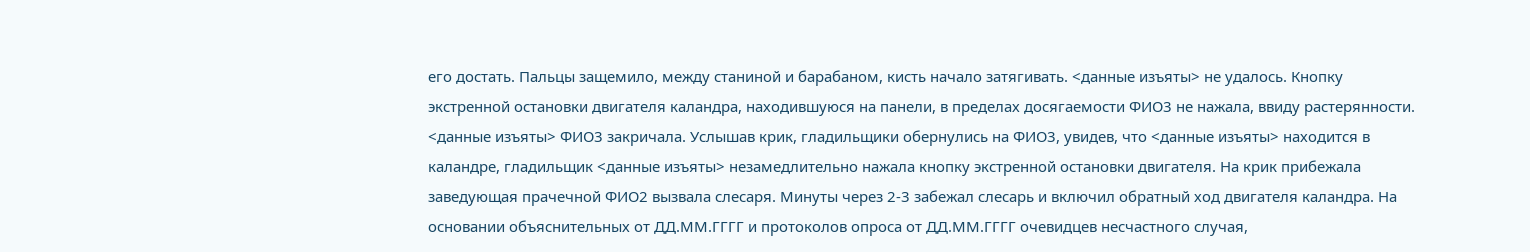его достать. Пальцы защемило, между станиной и барабаном, кисть начало затягивать. <данные изъяты> не удалось. Кнопку экстренной остановки двигателя каландра, находившуюся на панели, в пределах досягаемости ФИО3 не нажала, ввиду растерянности. <данные изъяты> ФИО3 закричала. Услышав крик, гладильщики обернулись на ФИО3, увидев, что <данные изъяты> находится в каландре, гладильщик <данные изъяты> незамедлительно нажала кнопку экстренной остановки двигателя. На крик прибежала заведующая прачечной ФИО2 вызвала слесаря. Минуты через 2-3 забежал слесарь и включил обратный ход двигателя каландра. На основании объяснительных от ДД.ММ.ГГГГ и протоколов опроса от ДД.ММ.ГГГГ очевидцев несчастного случая,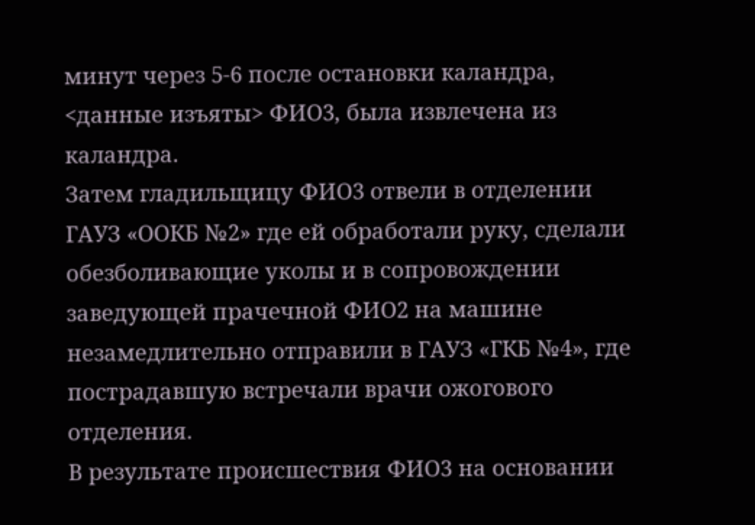минут через 5-6 после остановки каландра, <данные изъяты> ФИО3, была извлечена из каландра.
Затем гладильщицу ФИО3 отвели в отделении ГАУЗ «ООКБ №2» где ей обработали руку, сделали обезболивающие уколы и в сопровождении заведующей прачечной ФИО2 на машине незамедлительно отправили в ГАУЗ «ГКБ №4», где пострадавшую встречали врачи ожогового отделения.
В результате происшествия ФИО3 на основании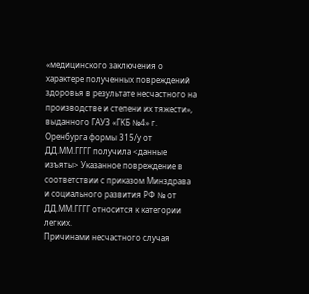«медицинского заключения о характере полученных повреждений здоровья в результате несчастного на производстве и степени их тяжести», выданного ГАУЗ «ГКБ №4» г. Оренбурга формы 315/у от ДД.ММ.ГГГГ получила <данные изъяты> Указанное повреждение в соответствии с приказом Минздрава и социального развития РФ № от ДД.ММ.ГГГГ относится к категории легких.
Причинами несчастного случая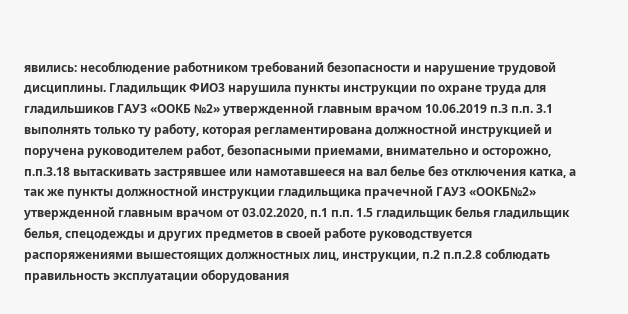явились: несоблюдение работником требований безопасности и нарушение трудовой дисциплины. Гладильщик ФИО3 нарушила пункты инструкции по охране труда для гладильшиков ГАУЗ «ООКБ №2» утвержденной главным врачом 10.06.2019 п.З п.п. 3.1 выполнять только ту работу, которая регламентирована должностной инструкцией и поручена руководителем работ, безопасными приемами, внимательно и осторожно, п.п.3.18 вытаскивать застрявшее или намотавшееся на вал белье без отключения катка, а так же пункты должностной инструкции гладильщика прачечной ГАУЗ «ООКБ№2» утвержденной главным врачом от 03.02.2020, п.1 п.п. 1.5 гладильщик белья гладильщик белья, спецодежды и других предметов в своей работе руководствуется распоряжениями вышестоящих должностных лиц, инструкции, п.2 п.п.2.8 соблюдать правильность эксплуатации оборудования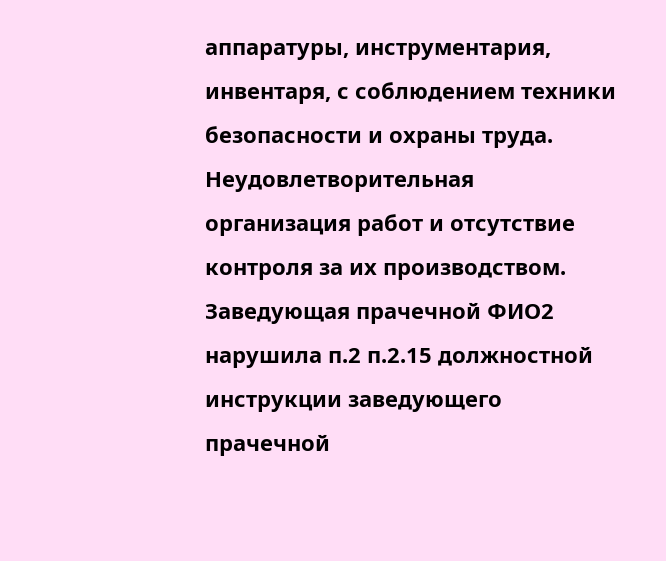аппаратуры, инструментария, инвентаря, с соблюдением техники безопасности и охраны труда.
Неудовлетворительная организация работ и отсутствие контроля за их производством. Заведующая прачечной ФИО2 нарушила п.2 п.2.15 должностной инструкции заведующего прачечной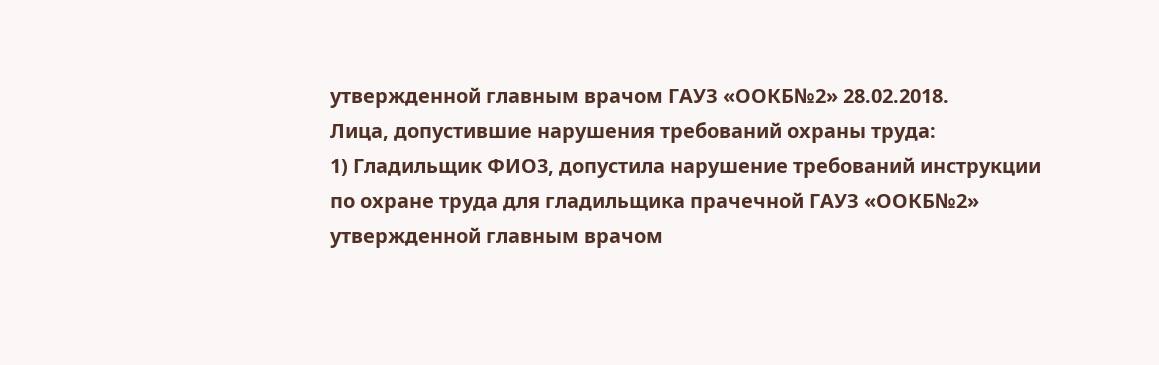утвержденной главным врачом ГАУЗ «ООКБ№2» 28.02.2018.
Лица, допустившие нарушения требований охраны труда:
1) Гладильщик ФИО3, допустила нарушение требований инструкции по охране труда для гладильщика прачечной ГАУЗ «ООКБ№2» утвержденной главным врачом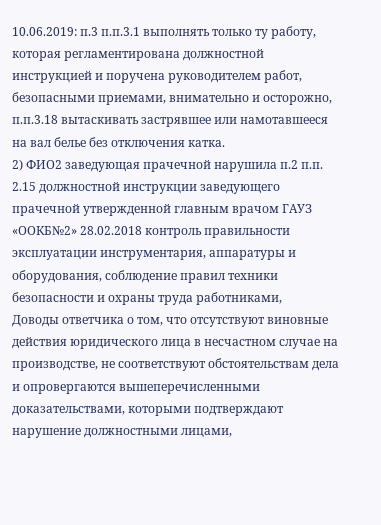10.06.2019: п.3 п.п.3.1 выполнять только ту работу, которая регламентирована должностной инструкцией и поручена руководителем работ, безопасными приемами, внимательно и осторожно, п.п.3.18 вытаскивать застрявшее или намотавшееся на вал белье без отключения катка.
2) ФИО2 заведующая прачечной нарушила п.2 п.п. 2.15 должностной инструкции заведующего прачечной утвержденной главным врачом ГАУЗ «ООКБ№2» 28.02.2018 контроль правильности эксплуатации инструментария, аппаратуры и оборудования, соблюдение правил техники безопасности и охраны труда работниками,
Доводы ответчика о том, что отсутствуют виновные действия юридического лица в несчастном случае на производстве, не соответствуют обстоятельствам дела и опровергаются вышеперечисленными доказательствами, которыми подтверждают нарушение должностными лицами,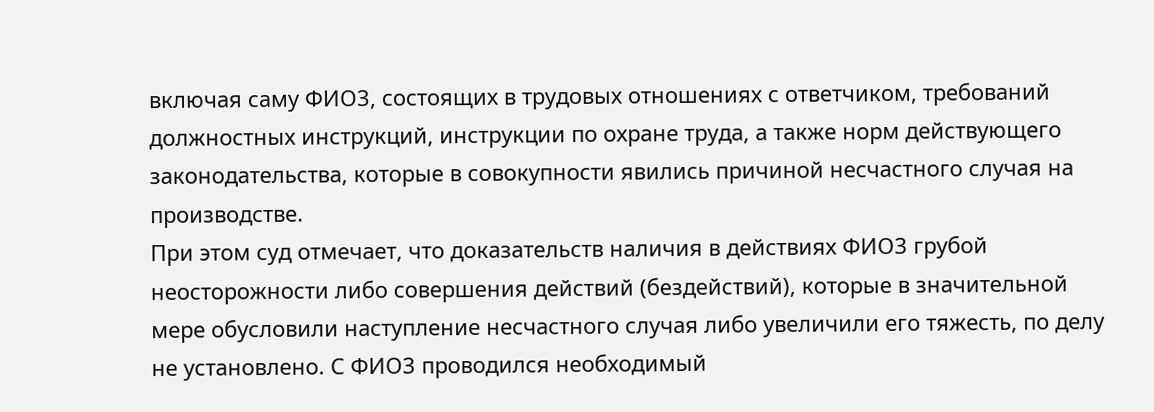включая саму ФИО3, состоящих в трудовых отношениях с ответчиком, требований должностных инструкций, инструкции по охране труда, а также норм действующего законодательства, которые в совокупности явились причиной несчастного случая на производстве.
При этом суд отмечает, что доказательств наличия в действиях ФИО3 грубой неосторожности либо совершения действий (бездействий), которые в значительной мере обусловили наступление несчастного случая либо увеличили его тяжесть, по делу не установлено. С ФИО3 проводился необходимый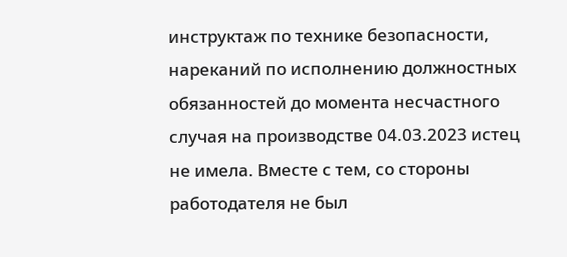инструктаж по технике безопасности, нареканий по исполнению должностных обязанностей до момента несчастного случая на производстве 04.03.2023 истец не имела. Вместе с тем, со стороны работодателя не был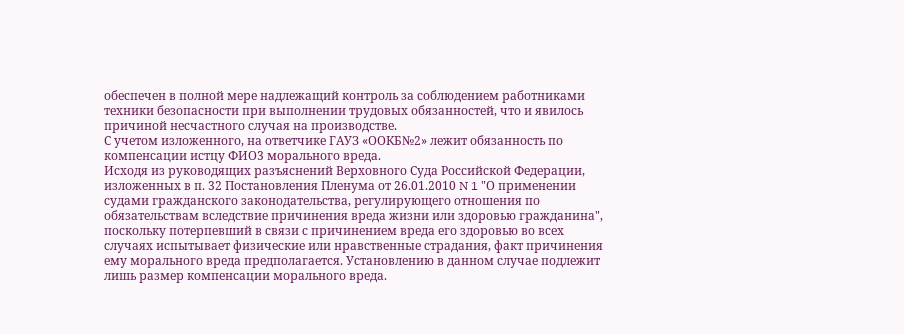обеспечен в полной мере надлежащий контроль за соблюдением работниками техники безопасности при выполнении трудовых обязанностей, что и явилось причиной несчастного случая на производстве.
С учетом изложенного, на ответчике ГАУЗ «ООКБ№2» лежит обязанность по компенсации истцу ФИО3 морального вреда.
Исходя из руководящих разъяснений Верховного Суда Российской Федерации, изложенных в п. 32 Постановления Пленума от 26.01.2010 N 1 "О применении судами гражданского законодательства, регулирующего отношения по обязательствам вследствие причинения вреда жизни или здоровью гражданина", поскольку потерпевший в связи с причинением вреда его здоровью во всех случаях испытывает физические или нравственные страдания, факт причинения ему морального вреда предполагается. Установлению в данном случае подлежит лишь размер компенсации морального вреда.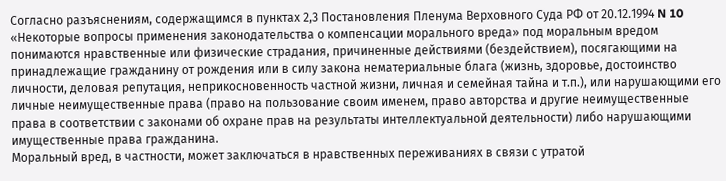Согласно разъяснениям, содержащимся в пунктах 2,3 Постановления Пленума Верховного Суда РФ от 20.12.1994 N 10 «Некоторые вопросы применения законодательства о компенсации морального вреда» под моральным вредом понимаются нравственные или физические страдания, причиненные действиями (бездействием), посягающими на принадлежащие гражданину от рождения или в силу закона нематериальные блага (жизнь, здоровье, достоинство личности, деловая репутация, неприкосновенность частной жизни, личная и семейная тайна и т.п.), или нарушающими его личные неимущественные права (право на пользование своим именем, право авторства и другие неимущественные права в соответствии с законами об охране прав на результаты интеллектуальной деятельности) либо нарушающими имущественные права гражданина.
Моральный вред, в частности, может заключаться в нравственных переживаниях в связи с утратой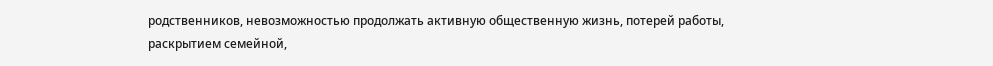родственников, невозможностью продолжать активную общественную жизнь, потерей работы, раскрытием семейной,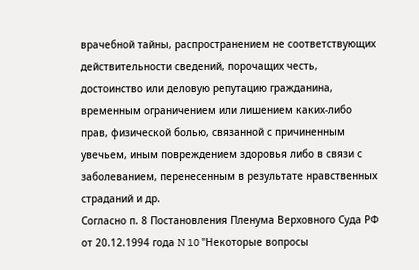врачебной тайны, распространением не соответствующих действительности сведений, порочащих честь, достоинство или деловую репутацию гражданина, временным ограничением или лишением каких-либо прав, физической болью, связанной с причиненным увечьем, иным повреждением здоровья либо в связи с заболеванием, перенесенным в результате нравственных страданий и др.
Согласно п. 8 Постановления Пленума Верховного Суда РФ от 20.12.1994 года N 10 "Некоторые вопросы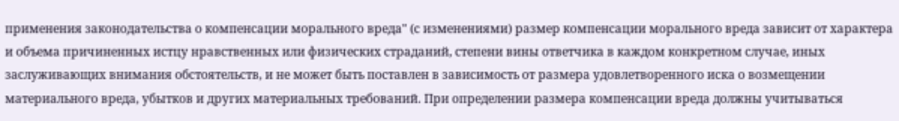применения законодательства о компенсации морального вреда" (с изменениями) размер компенсации морального вреда зависит от характера и объема причиненных истцу нравственных или физических страданий, степени вины ответчика в каждом конкретном случае, иных заслуживающих внимания обстоятельств, и не может быть поставлен в зависимость от размера удовлетворенного иска о возмещении материального вреда, убытков и других материальных требований. При определении размера компенсации вреда должны учитываться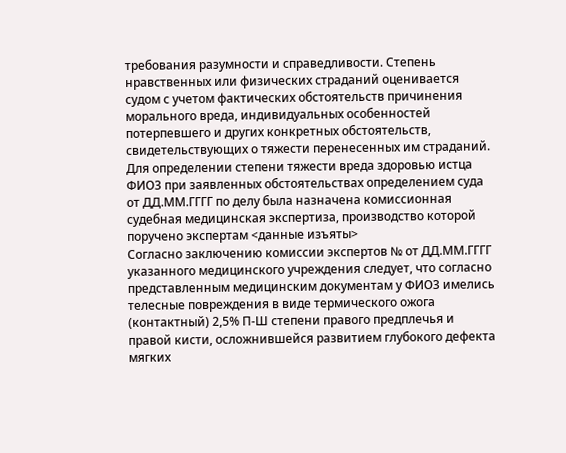требования разумности и справедливости. Степень нравственных или физических страданий оценивается судом с учетом фактических обстоятельств причинения морального вреда, индивидуальных особенностей потерпевшего и других конкретных обстоятельств, свидетельствующих о тяжести перенесенных им страданий.
Для определении степени тяжести вреда здоровью истца ФИО3 при заявленных обстоятельствах определением суда от ДД.ММ.ГГГГ по делу была назначена комиссионная судебная медицинская экспертиза, производство которой поручено экспертам <данные изъяты>
Согласно заключению комиссии экспертов № от ДД.ММ.ГГГГ указанного медицинского учреждения следует, что согласно представленным медицинским документам у ФИО3 имелись телесные повреждения в виде термического ожога (контактный) 2,5% П-Ш степени правого предплечья и правой кисти, осложнившейся развитием глубокого дефекта мягких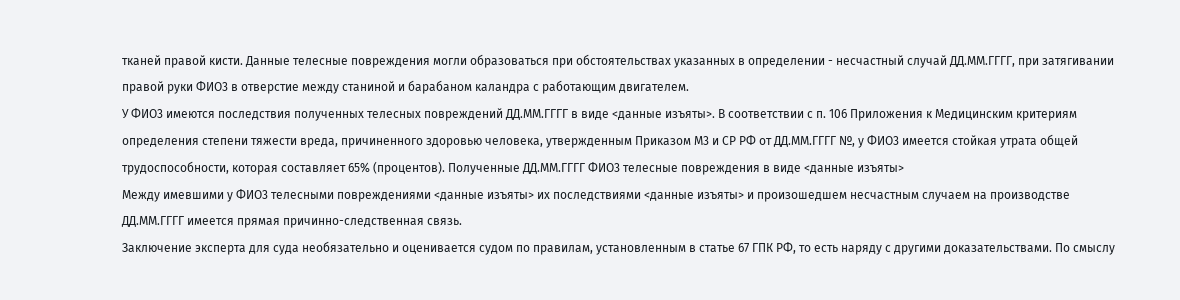тканей правой кисти. Данные телесные повреждения могли образоваться при обстоятельствах указанных в определении - несчастный случай ДД.ММ.ГГГГ, при затягивании правой руки ФИО3 в отверстие между станиной и барабаном каландра с работающим двигателем.
У ФИО3 имеются последствия полученных телесных повреждений ДД.ММ.ГГГГ в виде <данные изъяты>. В соответствии с п. 106 Приложения к Медицинским критериям определения степени тяжести вреда, причиненного здоровью человека, утвержденным Приказом М3 и СР РФ от ДД.ММ.ГГГГ №, у ФИО3 имеется стойкая утрата общей трудоспособности, которая составляет 65% (процентов). Полученные ДД.ММ.ГГГГ ФИО3 телесные повреждения в виде <данные изъяты>
Между имевшими у ФИО3 телесными повреждениями <данные изъяты> их последствиями <данные изъяты> и произошедшем несчастным случаем на производстве ДД.ММ.ГГГГ имеется прямая причинно-следственная связь.
Заключение эксперта для суда необязательно и оценивается судом по правилам, установленным в статье 67 ГПК РФ, то есть наряду с другими доказательствами. По смыслу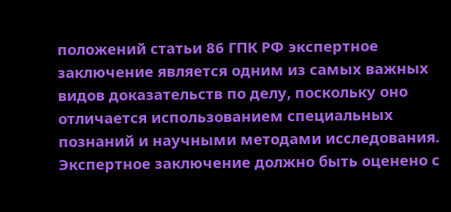положений статьи 86 ГПК РФ экспертное заключение является одним из самых важных видов доказательств по делу, поскольку оно отличается использованием специальных познаний и научными методами исследования. Экспертное заключение должно быть оценено с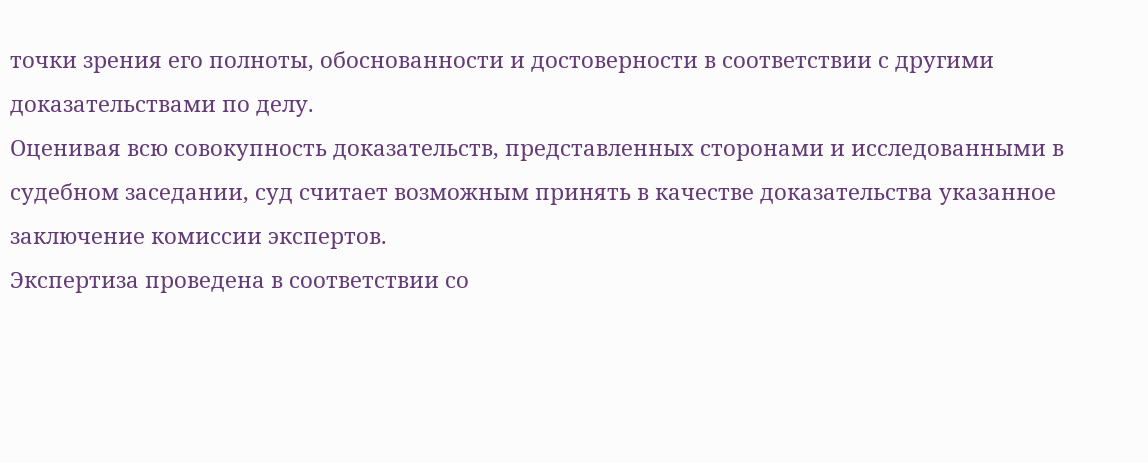точки зрения его полноты, обоснованности и достоверности в соответствии с другими доказательствами по делу.
Оценивая всю совокупность доказательств, представленных сторонами и исследованными в судебном заседании, суд считает возможным принять в качестве доказательства указанное заключение комиссии экспертов.
Экспертиза проведена в соответствии со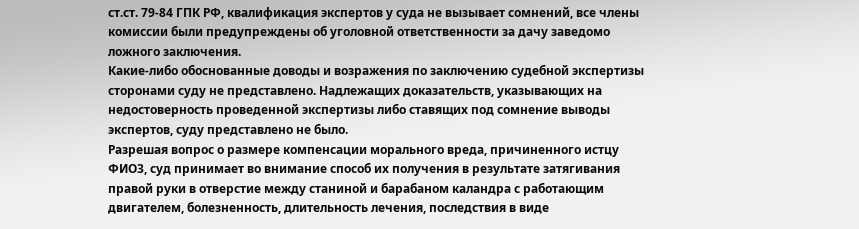ст.ст. 79-84 ГПК РФ, квалификация экспертов у суда не вызывает сомнений, все члены комиссии были предупреждены об уголовной ответственности за дачу заведомо ложного заключения.
Какие-либо обоснованные доводы и возражения по заключению судебной экспертизы сторонами суду не представлено. Надлежащих доказательств, указывающих на недостоверность проведенной экспертизы либо ставящих под сомнение выводы экспертов, суду представлено не было.
Разрешая вопрос о размере компенсации морального вреда, причиненного истцу ФИО3, суд принимает во внимание способ их получения в результате затягивания правой руки в отверстие между станиной и барабаном каландра с работающим двигателем, болезненность, длительность лечения, последствия в виде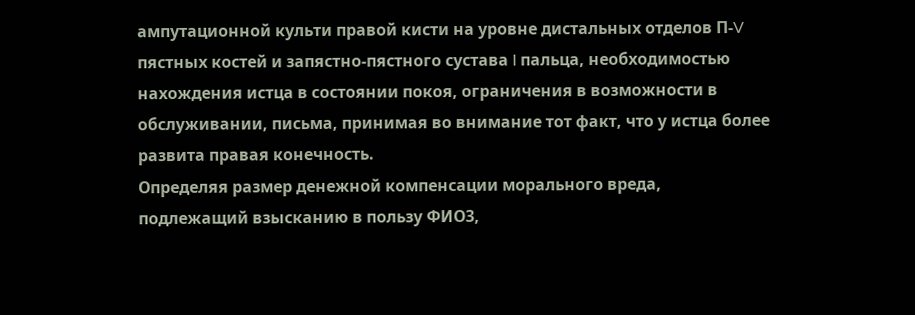ампутационной культи правой кисти на уровне дистальных отделов П-V пястных костей и запястно-пястного сустава I пальца, необходимостью нахождения истца в состоянии покоя, ограничения в возможности в обслуживании, письма, принимая во внимание тот факт, что у истца более развита правая конечность.
Определяя размер денежной компенсации морального вреда, подлежащий взысканию в пользу ФИО3,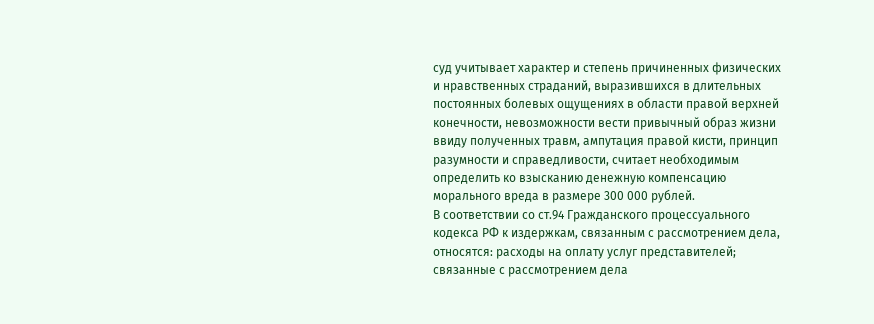суд учитывает характер и степень причиненных физических и нравственных страданий, выразившихся в длительных постоянных болевых ощущениях в области правой верхней конечности, невозможности вести привычный образ жизни ввиду полученных травм, ампутация правой кисти, принцип разумности и справедливости, считает необходимым определить ко взысканию денежную компенсацию морального вреда в размере 300 000 рублей.
В соответствии со ст.94 Гражданского процессуального кодекса РФ к издержкам, связанным с рассмотрением дела, относятся: расходы на оплату услуг представителей; связанные с рассмотрением дела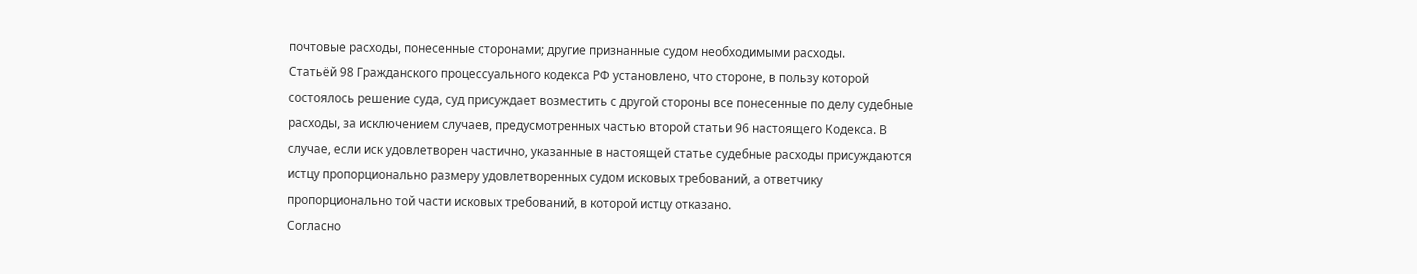почтовые расходы, понесенные сторонами; другие признанные судом необходимыми расходы.
Статьёй 98 Гражданского процессуального кодекса РФ установлено, что стороне, в пользу которой состоялось решение суда, суд присуждает возместить с другой стороны все понесенные по делу судебные расходы, за исключением случаев, предусмотренных частью второй статьи 96 настоящего Кодекса. В случае, если иск удовлетворен частично, указанные в настоящей статье судебные расходы присуждаются истцу пропорционально размеру удовлетворенных судом исковых требований, а ответчику пропорционально той части исковых требований, в которой истцу отказано.
Согласно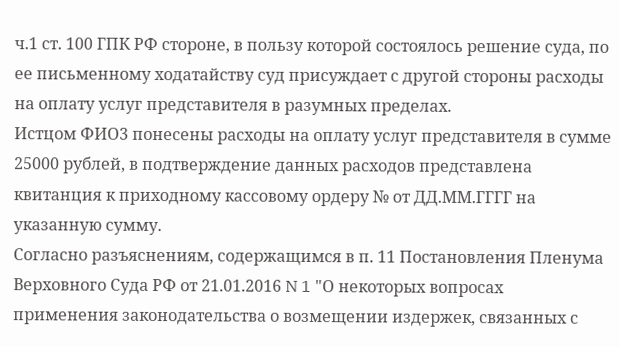ч.1 ст. 100 ГПК РФ стороне, в пользу которой состоялось решение суда, по ее письменному ходатайству суд присуждает с другой стороны расходы на оплату услуг представителя в разумных пределах.
Истцом ФИО3 понесены расходы на оплату услуг представителя в сумме 25000 рублей, в подтверждение данных расходов представлена квитанция к приходному кассовому ордеру № от ДД.ММ.ГГГГ на указанную сумму.
Согласно разъяснениям, содержащимся в п. 11 Постановления Пленума Верховного Суда РФ от 21.01.2016 N 1 "О некоторых вопросах применения законодательства о возмещении издержек, связанных с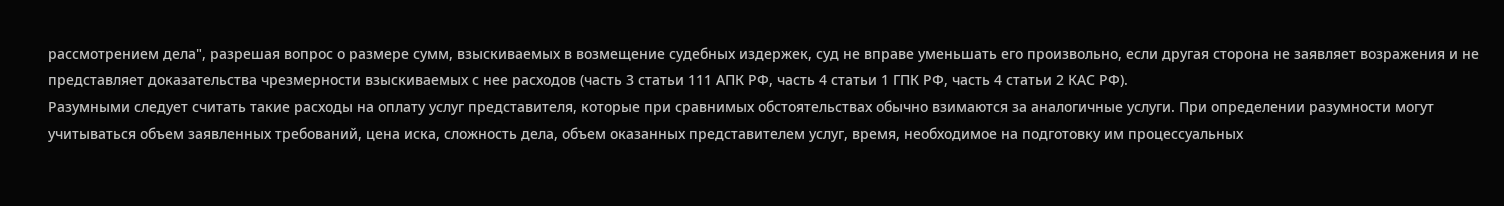рассмотрением дела", разрешая вопрос о размере сумм, взыскиваемых в возмещение судебных издержек, суд не вправе уменьшать его произвольно, если другая сторона не заявляет возражения и не представляет доказательства чрезмерности взыскиваемых с нее расходов (часть 3 статьи 111 АПК РФ, часть 4 статьи 1 ГПК РФ, часть 4 статьи 2 КАС РФ).
Разумными следует считать такие расходы на оплату услуг представителя, которые при сравнимых обстоятельствах обычно взимаются за аналогичные услуги. При определении разумности могут учитываться объем заявленных требований, цена иска, сложность дела, объем оказанных представителем услуг, время, необходимое на подготовку им процессуальных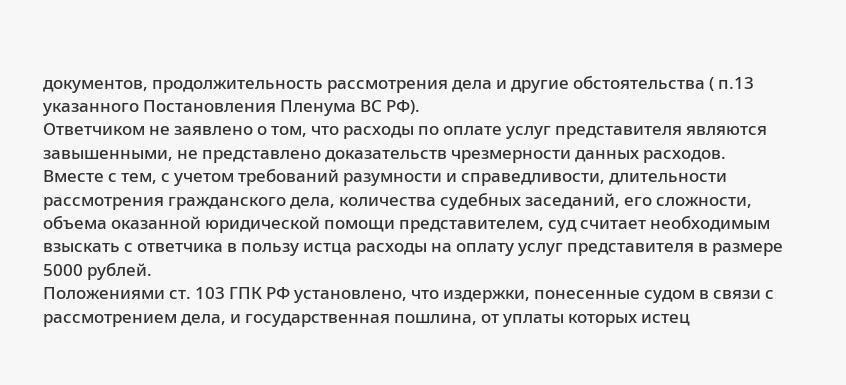документов, продолжительность рассмотрения дела и другие обстоятельства ( п.13 указанного Постановления Пленума ВС РФ).
Ответчиком не заявлено о том, что расходы по оплате услуг представителя являются завышенными, не представлено доказательств чрезмерности данных расходов.
Вместе с тем, с учетом требований разумности и справедливости, длительности рассмотрения гражданского дела, количества судебных заседаний, его сложности, объема оказанной юридической помощи представителем, суд считает необходимым взыскать с ответчика в пользу истца расходы на оплату услуг представителя в размере 5000 рублей.
Положениями ст. 103 ГПК РФ установлено, что издержки, понесенные судом в связи с рассмотрением дела, и государственная пошлина, от уплаты которых истец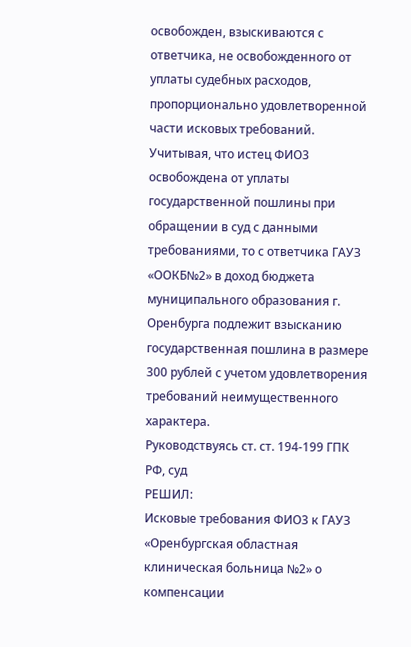освобожден, взыскиваются с ответчика, не освобожденного от уплаты судебных расходов, пропорционально удовлетворенной части исковых требований.
Учитывая, что истец ФИО3 освобождена от уплаты государственной пошлины при обращении в суд с данными требованиями, то с ответчика ГАУЗ «ООКБ№2» в доход бюджета муниципального образования г. Оренбурга подлежит взысканию государственная пошлина в размере 300 рублей с учетом удовлетворения требований неимущественного характера.
Руководствуясь ст. ст. 194-199 ГПК РФ, суд
РЕШИЛ:
Исковые требования ФИО3 к ГАУЗ «Оренбургская областная клиническая больница №2» о компенсации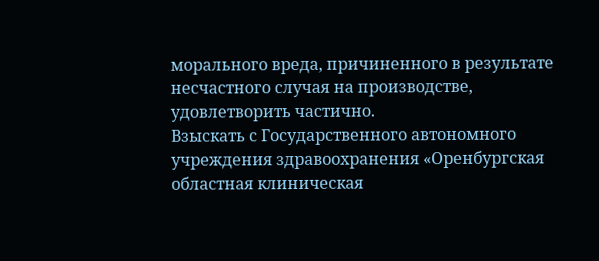морального вреда, причиненного в результате несчастного случая на производстве, удовлетворить частично.
Взыскать с Государственного автономного учреждения здравоохранения «Оренбургская областная клиническая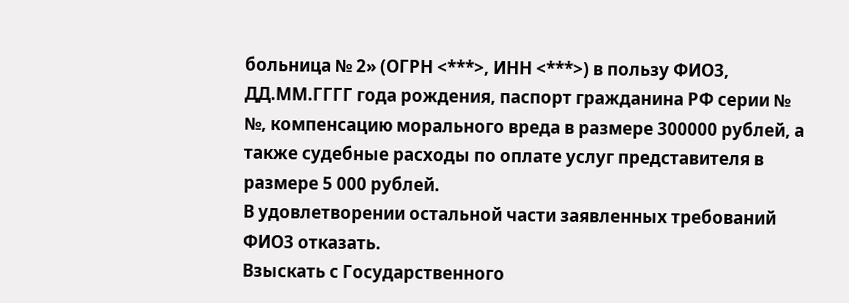больница № 2» (ОГРН <***>, ИНН <***>) в пользу ФИО3, ДД.ММ.ГГГГ года рождения, паспорт гражданина РФ серии № №, компенсацию морального вреда в размере 300000 рублей, а также судебные расходы по оплате услуг представителя в размере 5 000 рублей.
В удовлетворении остальной части заявленных требований ФИО3 отказать.
Взыскать с Государственного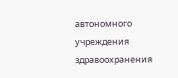автономного учреждения здравоохранения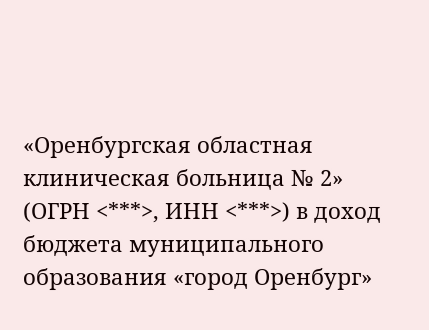«Оренбургская областная клиническая больница № 2» (ОГРН <***>, ИНН <***>) в доход бюджета муниципального образования «город Оренбург»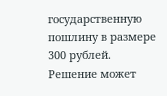государственную пошлину в размере 300 рублей.
Решение может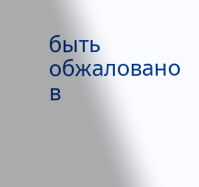быть обжаловано в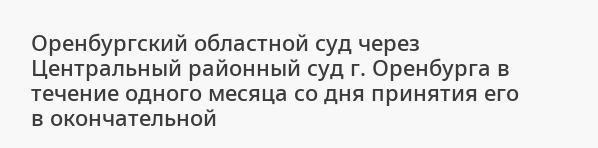Оренбургский областной суд через Центральный районный суд г. Оренбурга в течение одного месяца со дня принятия его в окончательной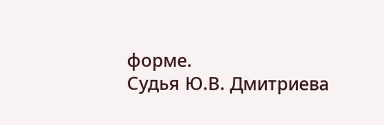форме.
Судья Ю.В. Дмитриева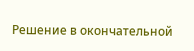Решение в окончательной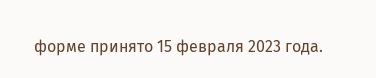форме принято 15 февраля 2023 года.